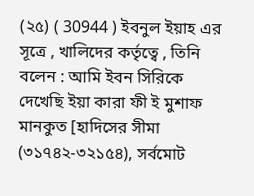(২৫) ( 30944 ) ইবনুল ইয়াহ এর সূত্রে , খালিদের কর্তৃত্বে , তিনি বলেন : আমি ইবন সিরিকে দেখেছি ইয়া কারা ফী ই মুশাফ মানকুত [হাদিসের সীমা (৩১৭৪২-৩২১৫৪), সর্বমোট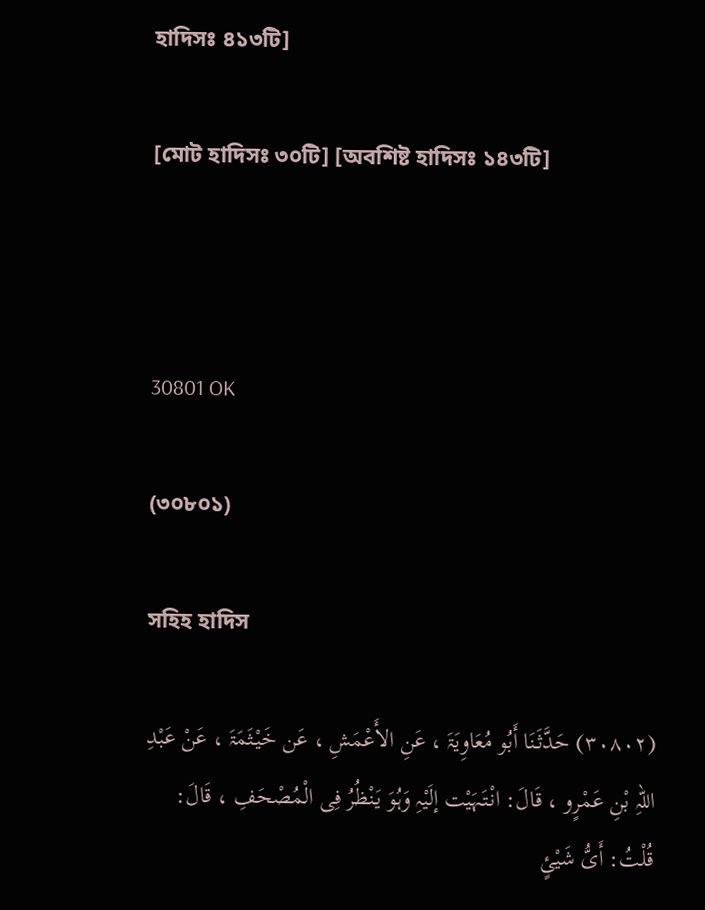হাদিসঃ ৪১৩টি]

[মোট হাদিসঃ ৩০টি] [অবশিষ্ট হাদিসঃ ১৪৩টি]



30801 OK

(৩০৮০১)

সহিহ হাদিস

(۳۰۸۰۲) حَدَّثَنَا أَبُو مُعَاوِیَۃَ ، عَنِ الأَعْمَشِ ، عَن خَیْثَمَۃَ ، عَنْ عَبْدِ اللہِ بْنِ عَمْرٍو ، قَالَ: انْتَہَیْت إلَیْہِ وَہُوَ یَنْظُرُ فِی الْمُصْحَفِ ، قَالَ: قُلْتُ: أَیُّ شَیْئٍ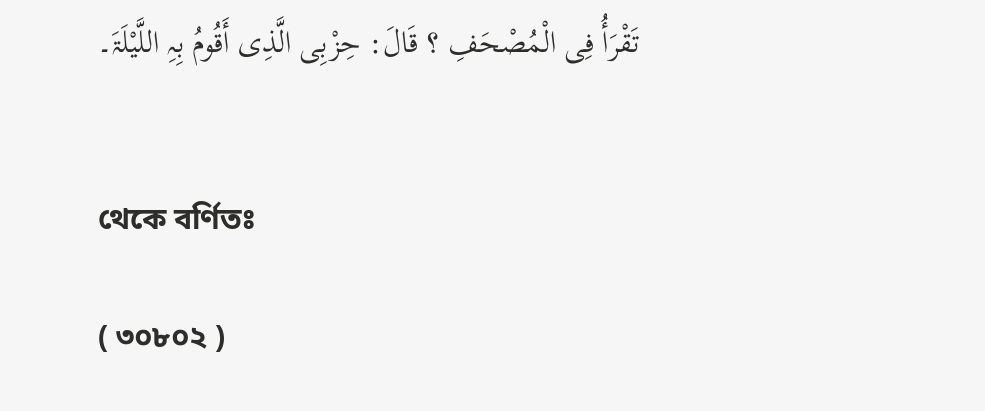تَقْرَأُ فِی الْمُصْحَفِ ؟ قَالَ: حِزْبِی الَّذِی أَقُومُ بِہِ اللَّیْلَۃَ۔


থেকে বর্ণিতঃ

( ৩০৮০২ )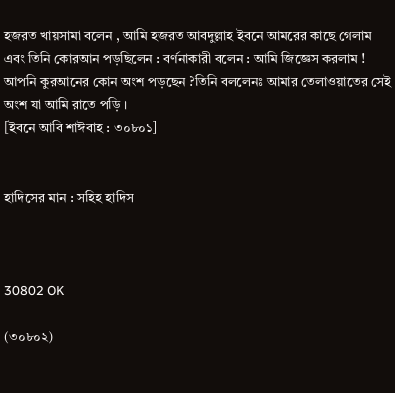হজরত খায়সামা বলেন , আমি হজরত আবদুল্লাহ ইবনে আমরের কাছে গেলাম এবং তিনি কোরআন পড়ছিলেন : বর্ণনাকারী বলেন : আমি জিজ্ঞেস করলাম ! আপনি কুরআনের কোন অংশ পড়ছেন ?তিনি বললেনঃ আমার তেলাওয়াতের সেই অংশ যা আমি রাতে পড়ি ।
[ইবনে আবি শাঈবাহ : ৩০৮০১]


হাদিসের মান : সহিহ হাদিস



30802 OK

(৩০৮০২)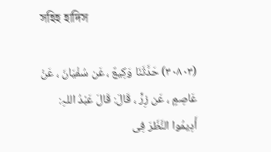সহিহ হাদিস

(۳۰۸۰۳) حَدَّثَنَا وَکِیعٌ ، عَن سُفْیَانَ ، عَنْ عَاصِمٍ ، عَن زِرٍّ ، قَالَ: قَالَ عَبْدُ اللہِ: أَدِیمُوا النَّظَرَ فِی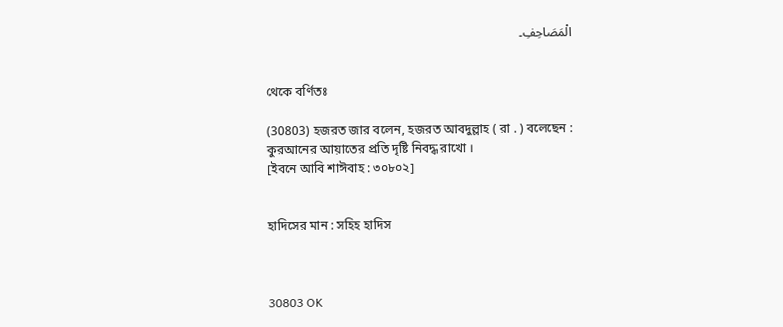الْمَصَاحِفِ۔


থেকে বর্ণিতঃ

(30803) হজরত জার বলেন, হজরত আবদুল্লাহ ( রা . ) বলেছেন : কুরআনের আয়াতের প্রতি দৃষ্টি নিবদ্ধ রাখো ।
[ইবনে আবি শাঈবাহ : ৩০৮০২]


হাদিসের মান : সহিহ হাদিস



30803 OK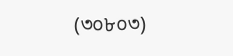(৩০৮০৩)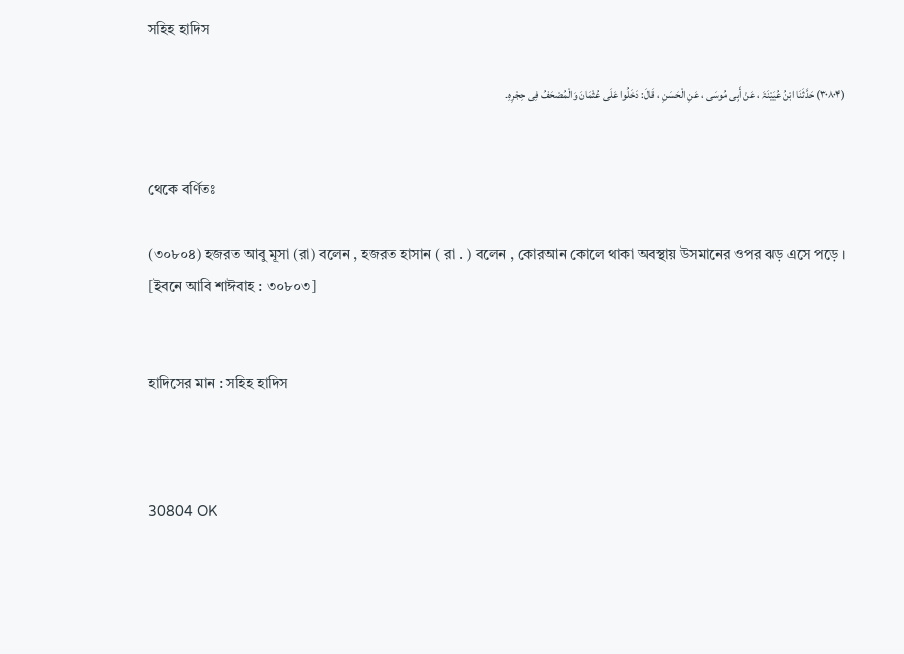সহিহ হাদিস

(۳۰۸۰۴) حَدَّثَنَا ابْنُ عُیَیْنَۃَ ، عَنْ أَبِی مُوسَی ، عَنِ الْحَسَنِ ، قَالَ: دَخَلُوا عَلَی عُثْمَانَ وَالْمُصْحَفُ فِی حِجْرِہِ۔


থেকে বর্ণিতঃ

(৩০৮০৪) হজরত আবু মূসা (রা) বলেন , হজরত হাসান ( রা . ) বলেন , কোরআন কোলে থাকা অবস্থায় উসমানের ওপর ঝড় এসে পড়ে ।
[ইবনে আবি শাঈবাহ : ৩০৮০৩]


হাদিসের মান : সহিহ হাদিস



30804 OK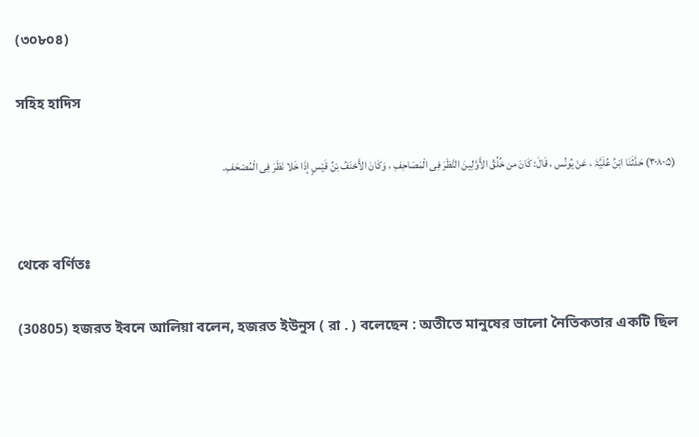(৩০৮০৪)

সহিহ হাদিস

(۳۰۸۰۵) حَدَّثَنَا ابْنُ عُلَیَّۃَ ، عَنْ یُونُس ، قَالَ: کَانَ من خُلُقُ الأَوَّلِینَ النَّظَرَ فِی الْمَصَاحِفِ ، وَکَانَ الأَحْنَفُ بْنُ قَیْسٍ إذَا خَلا نَظَرَ فِی الْمُصْحَفِ۔


থেকে বর্ণিতঃ

(30805) হজরত ইবনে আলিয়া বলেন, হজরত ইউনুস ( রা . ) বলেছেন : অতীতে মানুষের ভালো নৈতিকতার একটি ছিল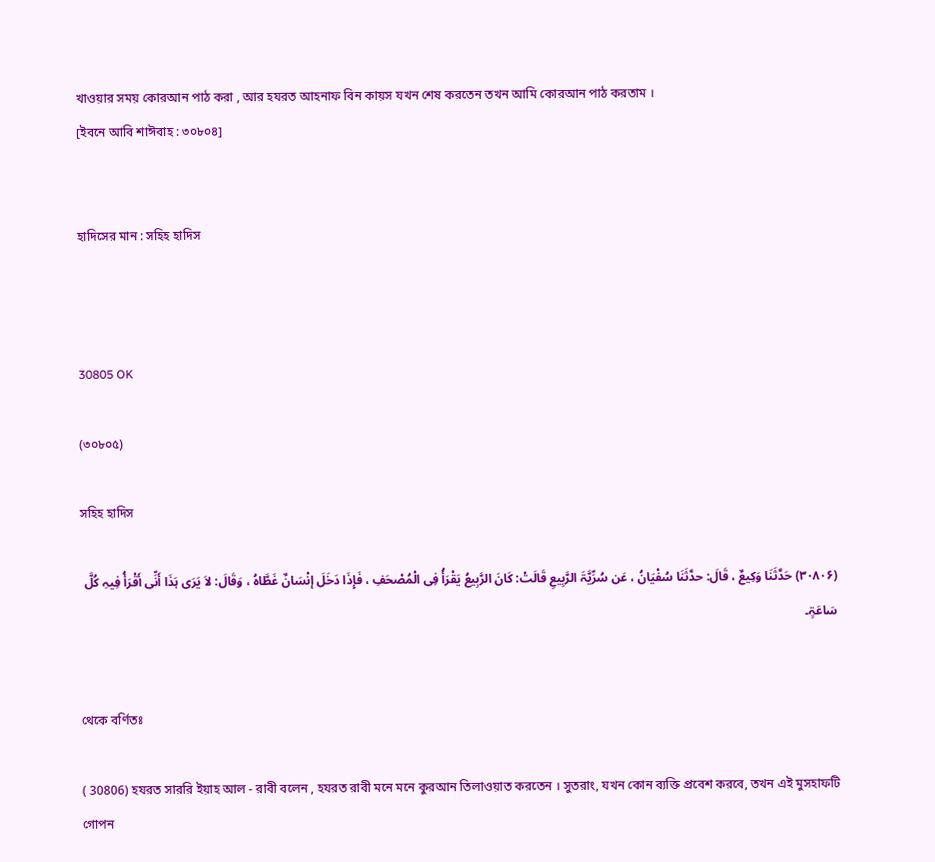খাওয়ার সময় কোরআন পাঠ করা , আর হযরত আহনাফ বিন কায়স যখন শেষ করতেন তখন আমি কোরআন পাঠ করতাম ।
[ইবনে আবি শাঈবাহ : ৩০৮০৪]


হাদিসের মান : সহিহ হাদিস



30805 OK

(৩০৮০৫)

সহিহ হাদিস

(۳۰۸۰۶) حَدَّثَنَا وَکِیعٌ ، قَالَ: حدَّثَنَا سُفْیَانُ ، عَن سُرِّیَّۃَ الرَّبِیعِ قَالَتْ: کَانَ الرَّبِیعُ یَقْرَأُ فِی الْمُصْحَفِ ، فَإِذَا دَخَلَ إنْسَانٌ غَطَّاہُ ، وَقَالَ: لاَ یَرَی ہَذَا أَنِّی أَقْرَأُ فِیہِ کُلَّ سَاعَۃٍ۔


থেকে বর্ণিতঃ

( 30806) হযরত সাররি ইয়াহ আল - রাবী বলেন , হযরত রাবী মনে মনে কুরআন তিলাওয়াত করতেন । সুতরাং, যখন কোন ব্যক্তি প্রবেশ করবে, তখন এই মুসহাফটি গোপন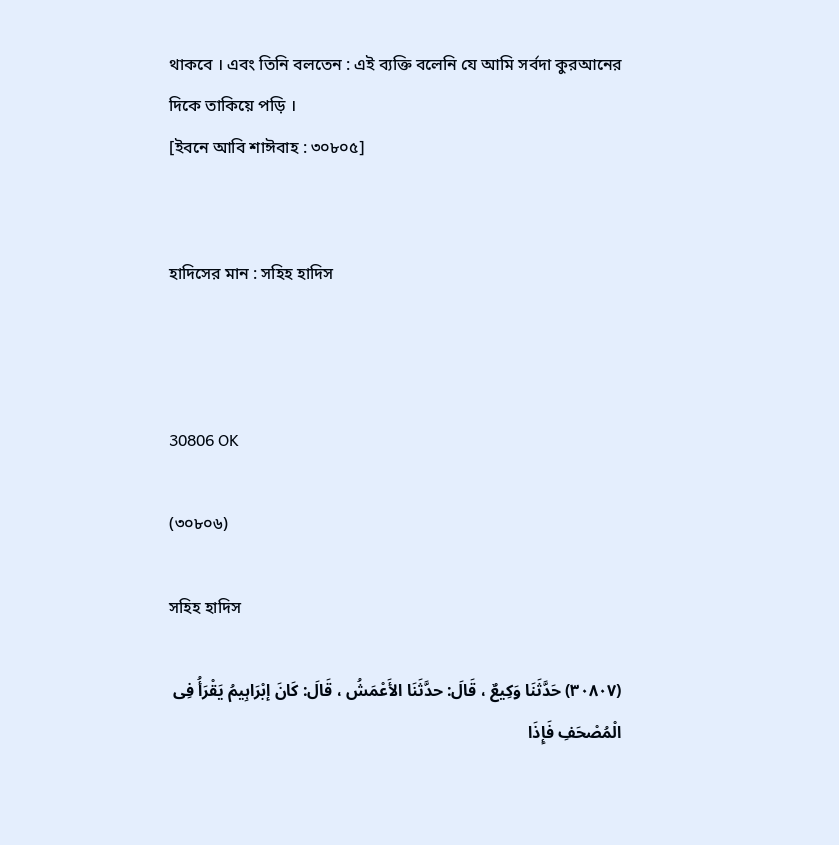থাকবে । এবং তিনি বলতেন : এই ব্যক্তি বলেনি যে আমি সর্বদা কুরআনের দিকে তাকিয়ে পড়ি ।
[ইবনে আবি শাঈবাহ : ৩০৮০৫]


হাদিসের মান : সহিহ হাদিস



30806 OK

(৩০৮০৬)

সহিহ হাদিস

(۳۰۸۰۷) حَدَّثَنَا وَکِیعٌ ، قَالَ: حدَّثَنَا الأَعْمَشُ ، قَالَ: کَانَ إبْرَاہِیمُ یَقْرَأُ فِی الْمُصْحَفِ فَإِذَا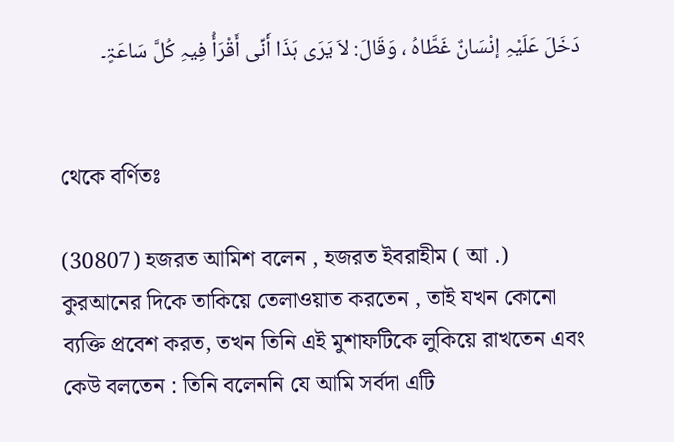دَخَلَ عَلَیْہِ إنْسَانٌ غَطَّاہُ ، وَقَالَ: لاَ یَرَی ہَذَا أَنِّی أَقْرَأُ فِیہِ کُلَّ سَاعَۃٍ۔


থেকে বর্ণিতঃ

(30807) হজরত আমিশ বলেন , হজরত ইবরাহীম ( আ .) কুরআনের দিকে তাকিয়ে তেলাওয়াত করতেন , তাই যখন কোনো ব্যক্তি প্রবেশ করত, তখন তিনি এই মুশাফটিকে লুকিয়ে রাখতেন এবং কেউ বলতেন : তিনি বলেননি যে আমি সর্বদা এটি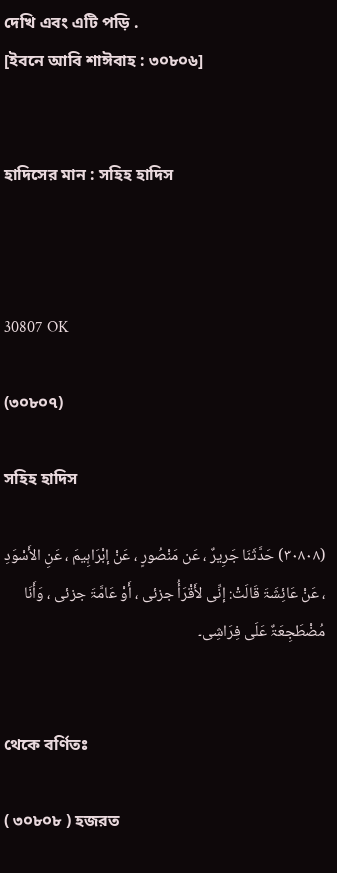দেখি এবং এটি পড়ি .
[ইবনে আবি শাঈবাহ : ৩০৮০৬]


হাদিসের মান : সহিহ হাদিস



30807 OK

(৩০৮০৭)

সহিহ হাদিস

(۳۰۸۰۸) حَدَّثَنَا جَرِیرٌ ، عَن مَنْصُورٍ ، عَنْ إبْرَاہِیمَ ، عَنِ الأَسْوَدِ ، عَنْ عَائِشَۃَ قَالَتْ: إنِّی لأَقْرَأُ جزئی ، أَوْ عَامَّۃَ جزئی ، وَأَنَا مُضْطَجِعَۃٌ عَلَی فِرَاشِی۔


থেকে বর্ণিতঃ

( ৩০৮০৮ ) হজরত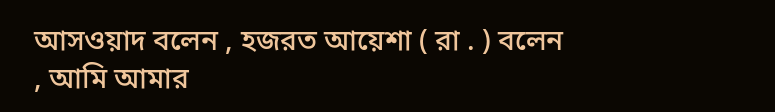আসওয়াদ বলেন , হজরত আয়েশা ( রা . ) বলেন , আমি আমার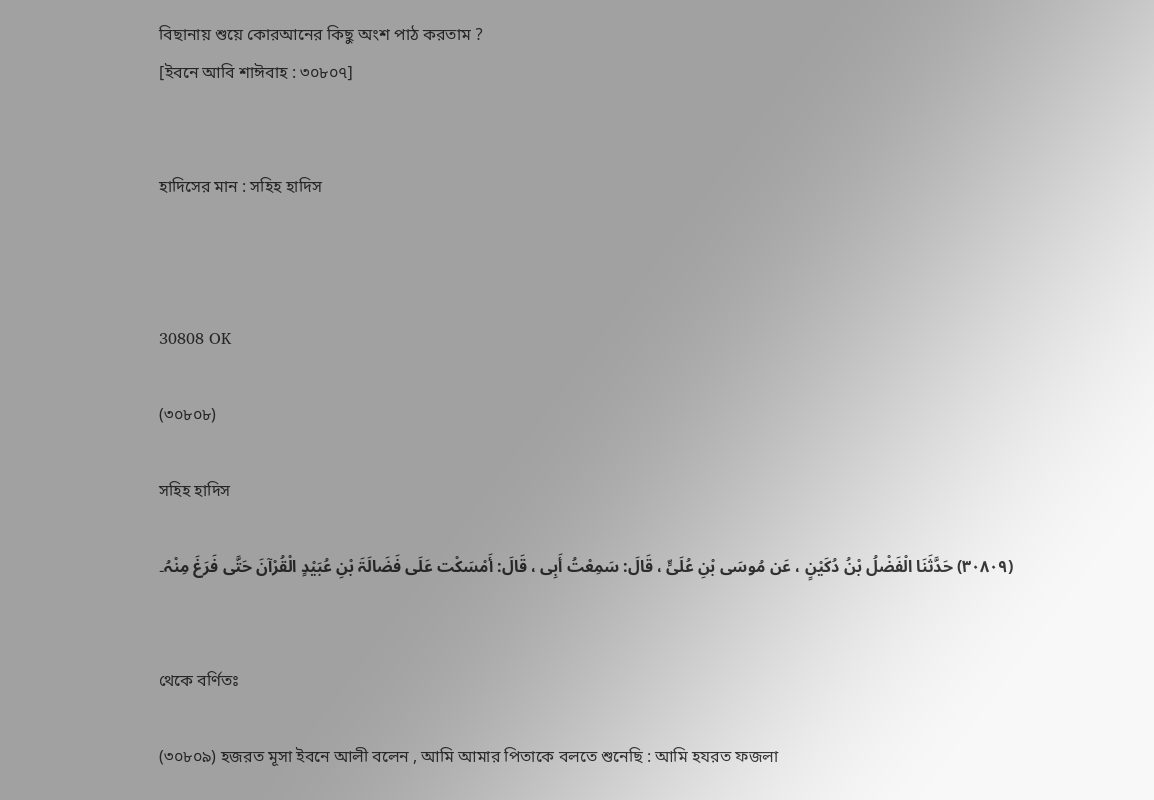বিছানায় শুয়ে কোরআনের কিছু অংশ পাঠ করতাম ?
[ইবনে আবি শাঈবাহ : ৩০৮০৭]


হাদিসের মান : সহিহ হাদিস



30808 OK

(৩০৮০৮)

সহিহ হাদিস

(۳۰۸۰۹) حَدَّثَنَا الْفَضْلُ بْنُ دُکَیْنٍ ، عَن مُوسَی بْنِ عُلَیٍّ ، قَالَ: سَمِعْتُ أَبِی ، قَالَ: أَمْسَکْت عَلَی فَضَالَۃَ بْنِ عُبَیْدٍ الْقُرْآنَ حَتَّی فَرَغَ مِنْہُ۔


থেকে বর্ণিতঃ

(৩০৮০৯) হজরত মূসা ইবনে আলী বলেন , আমি আমার পিতাকে বলতে শুনেছি : আমি হযরত ফজলা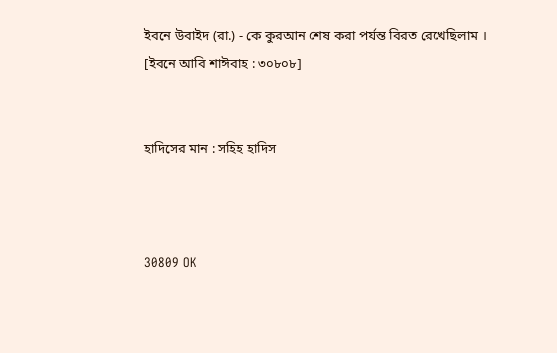ইবনে উবাইদ (রা.) - কে কুরআন শেষ করা পর্যন্ত বিরত রেখেছিলাম ।
[ইবনে আবি শাঈবাহ : ৩০৮০৮]


হাদিসের মান : সহিহ হাদিস



30809 OK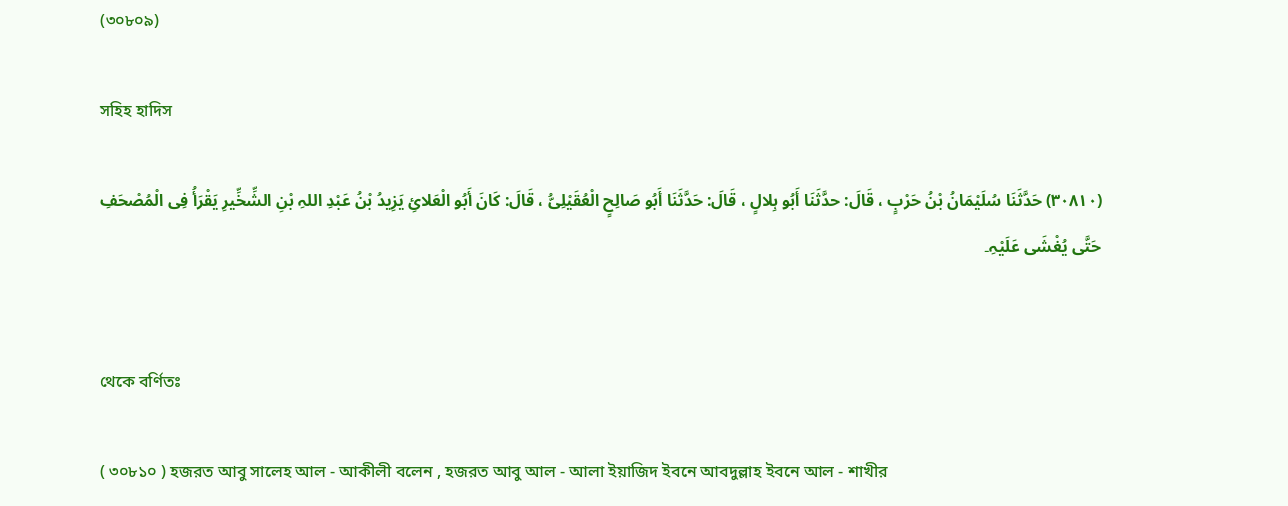(৩০৮০৯)

সহিহ হাদিস

(۳۰۸۱۰) حَدَّثَنَا سُلَیْمَانُ بْنُ حَرْبٍ ، قَالَ: حدَّثَنَا أَبُو ہِلالٍ ، قَالَ: حَدَّثَنَا أَبُو صَالِحٍ الْعُقَیْلِیُّ ، قَالَ: کَانَ أَبُو الْعَلائِ یَزِیدُ بْنُ عَبْدِ اللہِ بْنِ الشِّخِّیرِ یَقْرَأُ فِی الْمُصْحَفِ حَتَّی یُغْشَی عَلَیْہِ۔


থেকে বর্ণিতঃ

( ৩০৮১০ ) হজরত আবু সালেহ আল - আকীলী বলেন , হজরত আবু আল - আলা ইয়াজিদ ইবনে আবদুল্লাহ ইবনে আল - শাখীর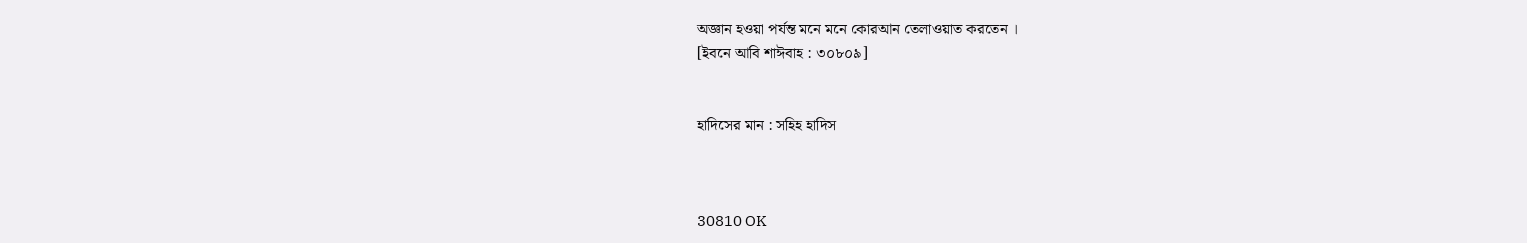অজ্ঞান হওয়া পর্যন্ত মনে মনে কোরআন তেলাওয়াত করতেন ।
[ইবনে আবি শাঈবাহ : ৩০৮০৯]


হাদিসের মান : সহিহ হাদিস



30810 OK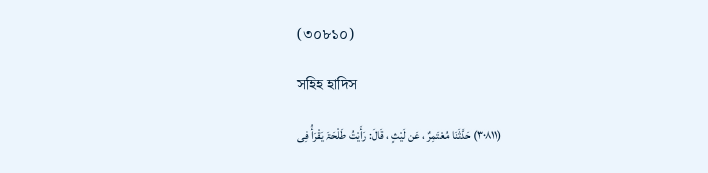(৩০৮১০)

সহিহ হাদিস

(۳۰۸۱۱) حَدَّثَنَا مُعْتَمِرٌ ، عَن لَیْثٍ ، قَالَ: رَأَیْتُ طَلْحَۃَ یَقْرَأُ فِی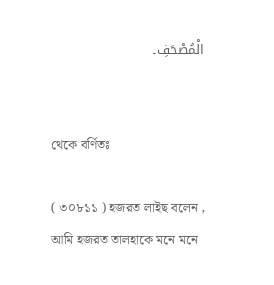الْمُصْحَفِ۔


থেকে বর্ণিতঃ

( ৩০৮১১ ) হজরত লাইছ বলেন , আমি হজরত তালহাকে মনে মনে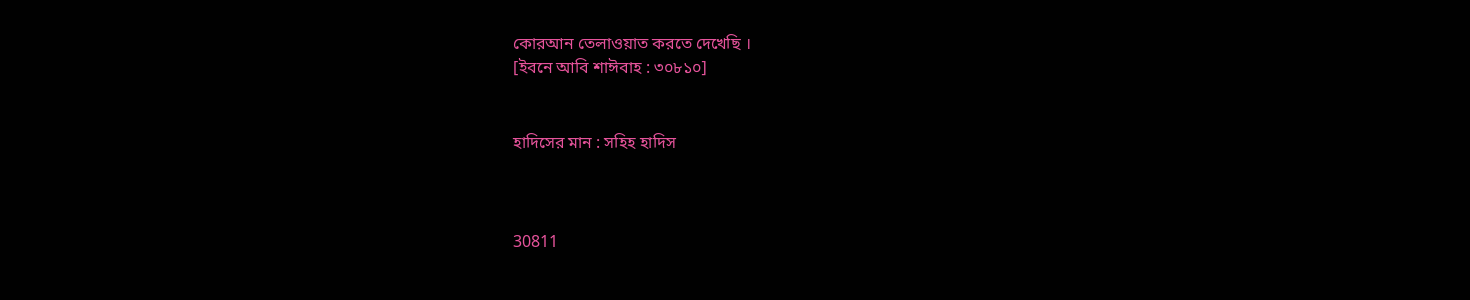কোরআন তেলাওয়াত করতে দেখেছি ।
[ইবনে আবি শাঈবাহ : ৩০৮১০]


হাদিসের মান : সহিহ হাদিস



30811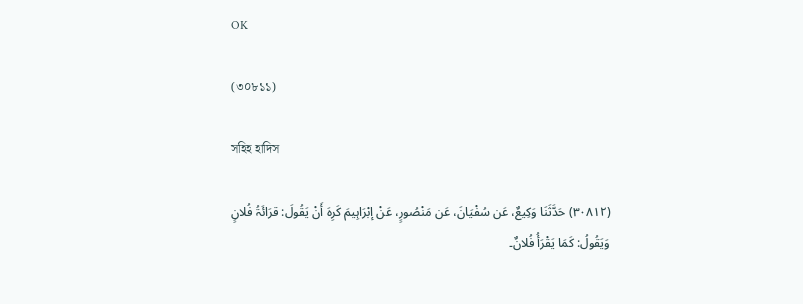OK

(৩০৮১১)

সহিহ হাদিস

(۳۰۸۱۲) حَدَّثَنَا وَکِیعٌ، عَن سُفْیَانَ، عَن مَنْصُورٍ، عَنْ إبْرَاہِیمَ کَرِہَ أَنْ یَقُولَ: قرَائَۃُ فُلانٍ وَیَقُولُ: کَمَا یَقْرَأُ فُلانٌ۔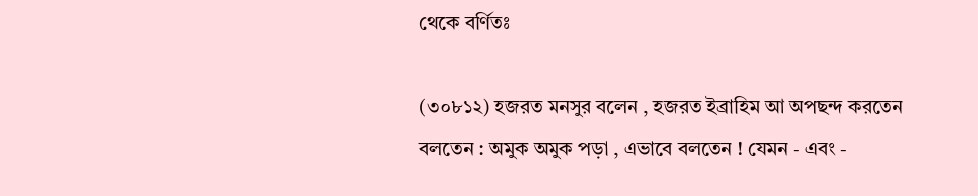থেকে বর্ণিতঃ

(৩০৮১২) হজরত মনসুর বলেন , হজরত ইব্রাহিম আ অপছন্দ করতেন বলতেন : অমুক অমুক পড়া , এভাবে বলতেন ! যেমন - এবং -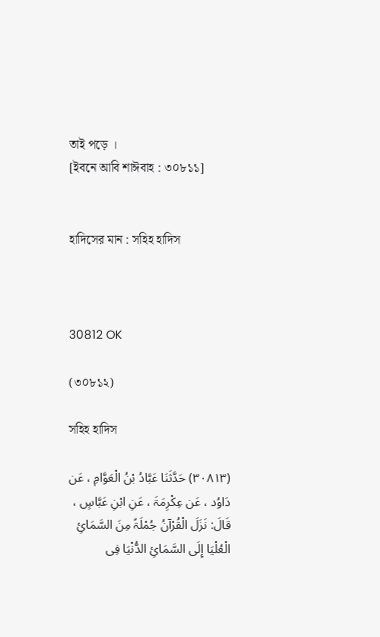তাই পড়ে ।
[ইবনে আবি শাঈবাহ : ৩০৮১১]


হাদিসের মান : সহিহ হাদিস



30812 OK

(৩০৮১২)

সহিহ হাদিস

(۳۰۸۱۳) حَدَّثَنَا عَبَّادُ بْنُ الْعَوَّامِ ، عَن دَاوُد ، عَن عِکْرِمَۃَ ، عَنِ ابْنِ عَبَّاسٍ ، قَالَ: نَزَلَ الْقُرْآنُ جُمْلَۃً مِنَ السَّمَائِ الْعُلْیَا إِلَی السَّمَائِ الدُّنْیَا فِی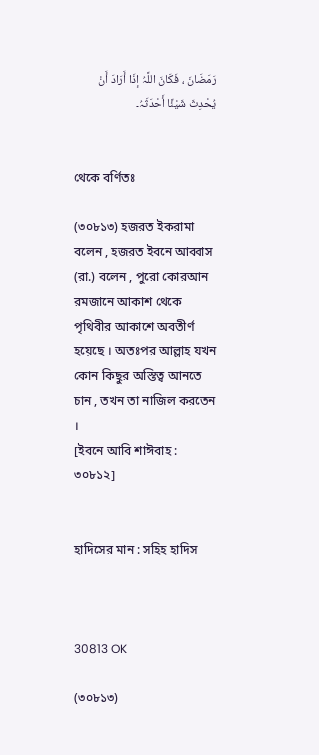رَمَضَانَ ، فَکَانَ اللَّہُ إذَا أَرَادَ أَنْ یُحْدِثَ شَیْئًا أَحْدَثَہُ۔


থেকে বর্ণিতঃ

(৩০৮১৩) হজরত ইকরামা বলেন , হজরত ইবনে আব্বাস (রা.) বলেন , পুরো কোরআন রমজানে আকাশ থেকে পৃথিবীর আকাশে অবতীর্ণ হয়েছে । অতঃপর আল্লাহ যখন কোন কিছুর অস্তিত্ব আনতে চান , তখন তা নাজিল করতেন ।
[ইবনে আবি শাঈবাহ : ৩০৮১২]


হাদিসের মান : সহিহ হাদিস



30813 OK

(৩০৮১৩)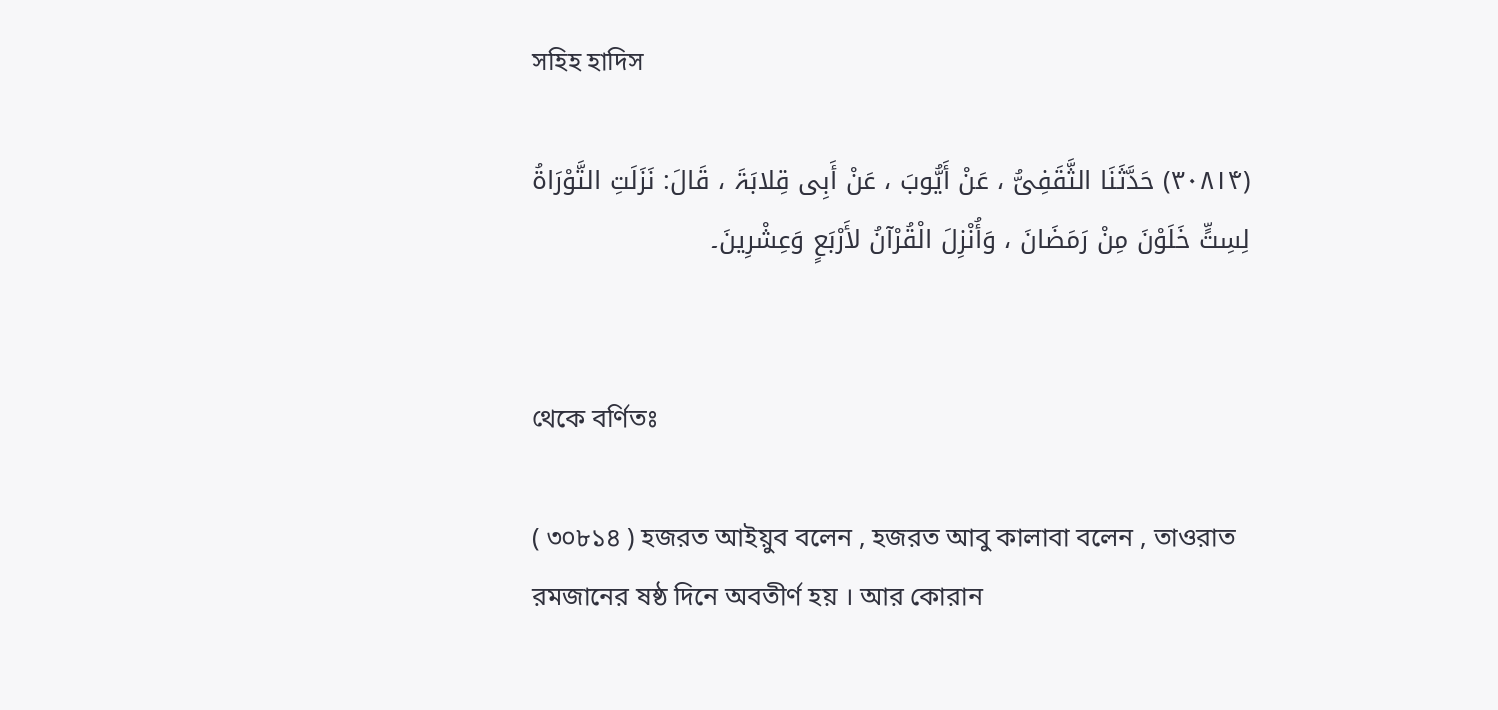সহিহ হাদিস

(۳۰۸۱۴) حَدَّثَنَا الثَّقَفِیُّ ، عَنْ أَیُّوبَ ، عَنْ أَبِی قِلابَۃَ ، قَالَ: نَزَلَتِ التَّوْرَاۃُ لِسِتٍّ خَلَوْنَ مِنْ رَمَضَانَ ، وَأُنْزِلَ الْقُرْآنُ لأَرْبَعٍ وَعِشْرِینَ۔


থেকে বর্ণিতঃ

( ৩০৮১৪ ) হজরত আইয়ুব বলেন , হজরত আবু কালাবা বলেন , তাওরাত রমজানের ষষ্ঠ দিনে অবতীর্ণ হয় । আর কোরান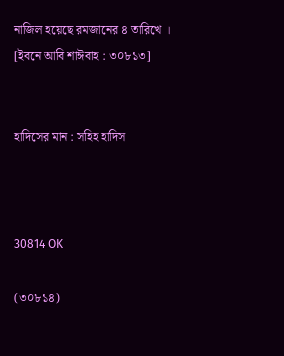নাজিল হয়েছে রমজানের ৪ তারিখে ।
[ইবনে আবি শাঈবাহ : ৩০৮১৩]


হাদিসের মান : সহিহ হাদিস



30814 OK

(৩০৮১৪)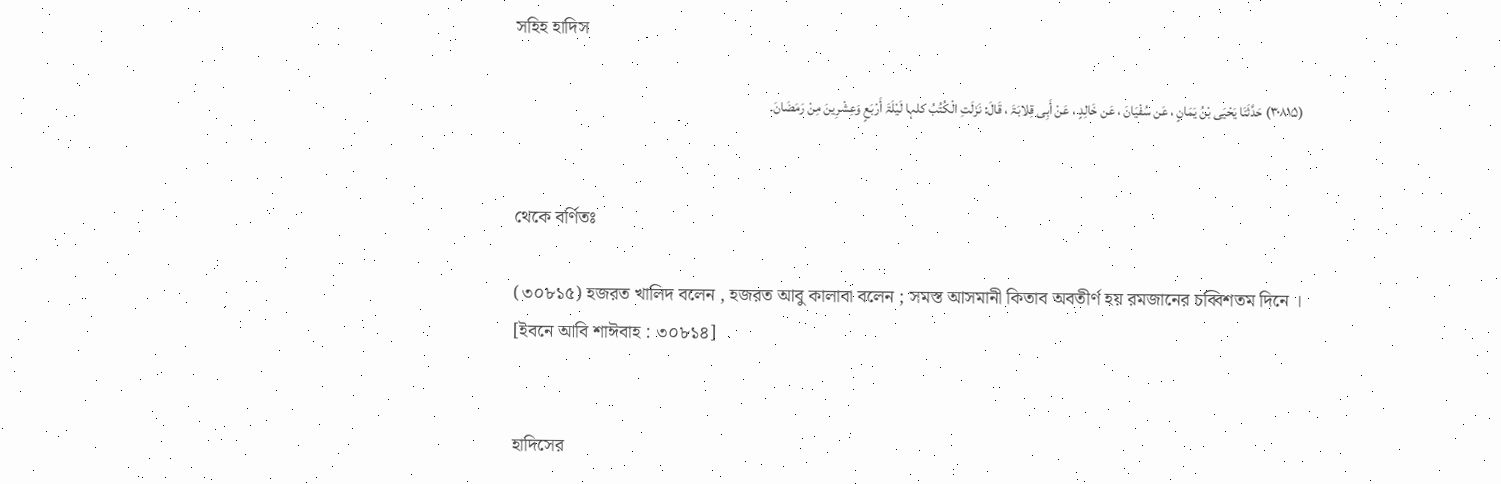সহিহ হাদিস

(۳۰۸۱۵) حَدَّثَنَا یَحْیَی بْنُ یَمَانٍ ، عَن سُفْیَانَ ، عَن خَالِدٍ ، عَنْ أَبِی قِلابَۃَ ، قَالَ: نَزَلَتِ الْکُتُبُ کلہا لَیْلَۃَ أَرْبَعٍ وَعِشْرِینَ مِنْ رَمَضَانَ۔


থেকে বর্ণিতঃ

(৩০৮১৫) হজরত খালিদ বলেন , হজরত আবু কালাবা বলেন ; সমস্ত আসমানী কিতাব অবতীর্ণ হয় রমজানের চব্বিশতম দিনে ।
[ইবনে আবি শাঈবাহ : ৩০৮১৪]


হাদিসের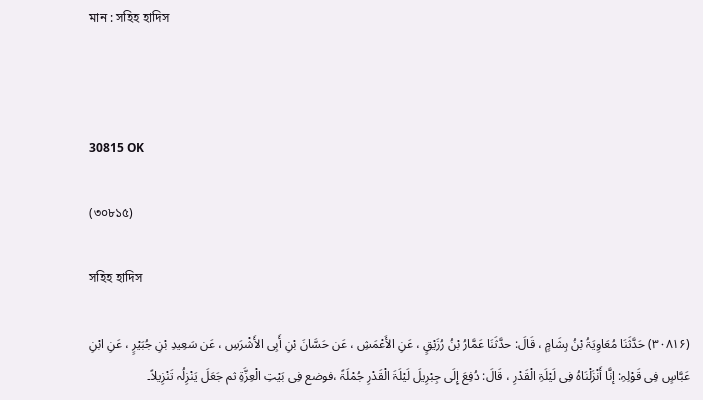মান : সহিহ হাদিস



30815 OK

(৩০৮১৫)

সহিহ হাদিস

(۳۰۸۱۶) حَدَّثَنَا مُعَاوِیَۃُ بْنُ ہِشَامٍ ، قَالَ: حدَّثَنَا عَمَّارُ بْنُ رُزَیْقٍ ، عَنِ الأَعْمَشِ ، عَن حَسَّانَ بْنِ أَبِی الأَشْرَسِ ، عَن سَعِیدِ بْنِ جُبَیْرٍ ، عَنِ ابْنِ عَبَّاسٍ فِی قَوْلِہِ: إنَّا أَنْزَلْنَاہُ فِی لَیْلَۃِ الْقَدْرِ ، قَالَ: دُفِعَ إِلَی جِبْرِیلَ لَیْلَۃَ الْقَدْرِ جُمْلَۃً ،فوضع فِی بَیْتِ الْعِزَّۃِ ثم جَعَلَ یَنْزِلُہ تَنْزِیلاً۔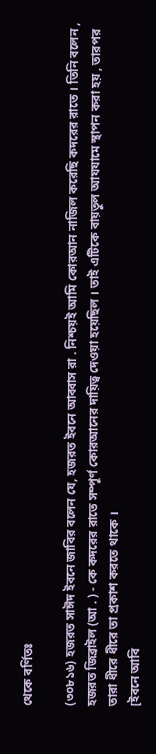থেকে বর্ণিতঃ

(৩০৮১৬) হজরত সাঈদ ইবনে জাবির বলেন যে, হজরত ইবনে আব্বাস রা . নিশ্চয়ই আমি কোরআন নাজিল করেছি কদরের রাতে । তিনি বলেন , হজরত জিব্রাইল (আ . ) - কে কদরের রাতে সম্পূর্ণ কোরআনের দায়িত্ব দেওয়া হয়েছিল । তাই এটিকে বায়তুল আযযামে স্থাপন করা হয় , তারপর তারা ধীরে ধীরে তা প্রকাশ করতে থাকে ।
[ইবনে আবি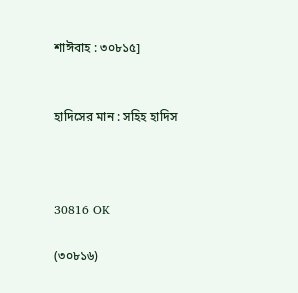শাঈবাহ : ৩০৮১৫]


হাদিসের মান : সহিহ হাদিস



30816 OK

(৩০৮১৬)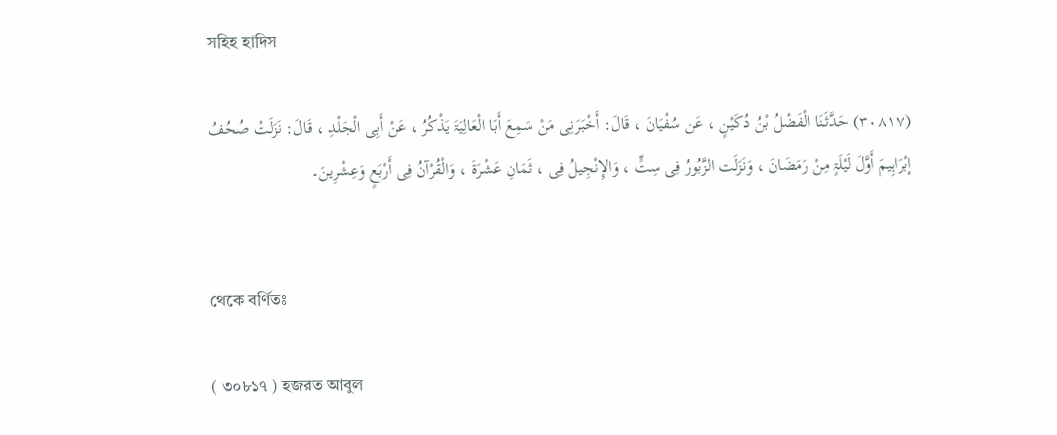সহিহ হাদিস

(۳۰۸۱۷) حَدَّثَنَا الْفَضْلُ بْنُ دُکَیْنٍ ، عَن سُفْیَانَ ، قَالَ: أَخْبَرَنِی مَنْ سَمِعَ أَبَا الْعَالِیَۃَ یَذْکُرُ ، عَنْ أَبِی الْجَلْدِ ، قَالَ: نَزَلَتْ صُحُفُ إبْرَاہِیمَ أَوَّلَ لَیْلَۃٍ مِنْ رَمَضَانَ ، وَنَزَلَت الزَّبُورُ فِی سِتٍّ ، وَالإِنْجِیلُ فِی ، ثَمَانِ عَشْرَۃَ ، وَالْقُرْآنُ فِی أَرْبَعٍ وَعِشْرِینَ۔


থেকে বর্ণিতঃ

( ৩০৮১৭ ) হজরত আবুল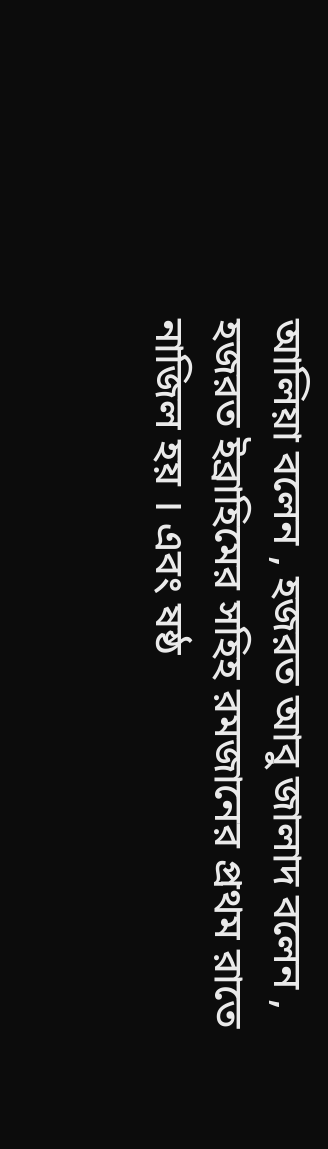আলিয়া বলেন , হজরত আবু জালাদ বলেন , হজরত ইব্রাহিমের সহিহ রমজানের প্রথম রাতে নাজিল হয় । এবং ষষ্ঠ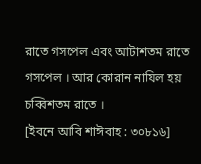রাতে গসপেল এবং আটাশতম রাতে গসপেল । আর কোরান নাযিল হয় চব্বিশতম রাতে ।
[ইবনে আবি শাঈবাহ : ৩০৮১৬]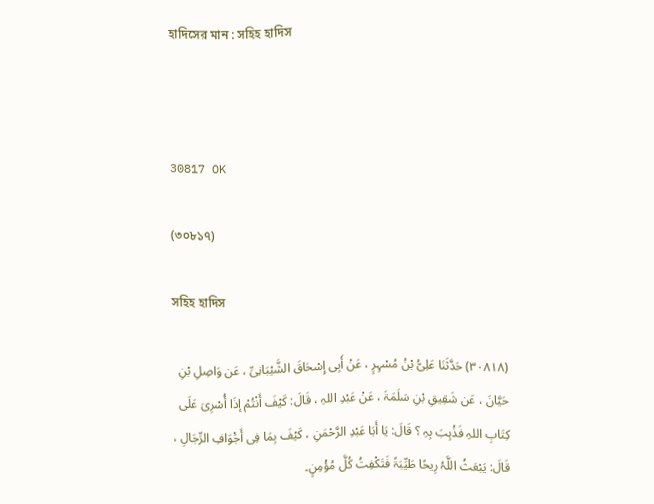হাদিসের মান : সহিহ হাদিস



30817 OK

(৩০৮১৭)

সহিহ হাদিস

(۳۰۸۱۸) حَدَّثَنَا عَلِیُّ بْنُ مُسْہِرٍ ، عَنْ أَبِی إِسْحَاقَ الشَّیْبَانِیِّ ، عَن وَاصِلِ بْنِ حَیَّانَ ، عَن شَقِیقِ بْنِ سَلَمَۃَ ، عَنْ عَبْدِ اللہِ ، قَالَ: کَیْفَ أَنْتُمْ إذَا أُسْرِیَ عَلَی کِتَابِ اللہِ فَذُہِبَ بِہِ ؟ قَالَ: یَا أَبَا عَبْدِ الرَّحْمَنِ ، کَیْفَ بِمَا فِی أَجَْوَافِ الرِّجَالِ ، قَالَ: یَبْعَثُ اللَّہُ رِیحًا طَیِّبَۃً فَتَکْفِتُ کُلَّ مُؤْمِنٍ۔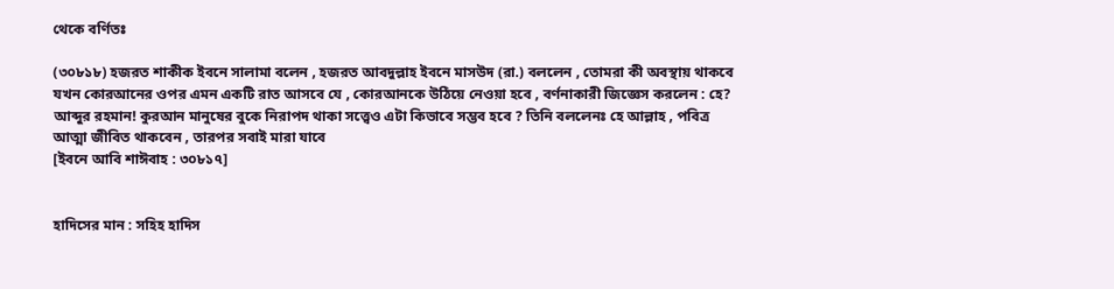থেকে বর্ণিতঃ

(৩০৮১৮) হজরত শাকীক ইবনে সালামা বলেন , হজরত আবদুল্লাহ ইবনে মাসউদ (রা.) বললেন , তোমরা কী অবস্থায় থাকবে যখন কোরআনের ওপর এমন একটি রাত আসবে যে , কোরআনকে উঠিয়ে নেওয়া হবে , বর্ণনাকারী জিজ্ঞেস করলেন : হে? আব্দুর রহমান! কুরআন মানুষের বুকে নিরাপদ থাকা সত্ত্বেও এটা কিভাবে সম্ভব হবে ? তিনি বললেনঃ হে আল্লাহ , পবিত্র আত্মা জীবিত থাকবেন , তারপর সবাই মারা যাবে
[ইবনে আবি শাঈবাহ : ৩০৮১৭]


হাদিসের মান : সহিহ হাদিস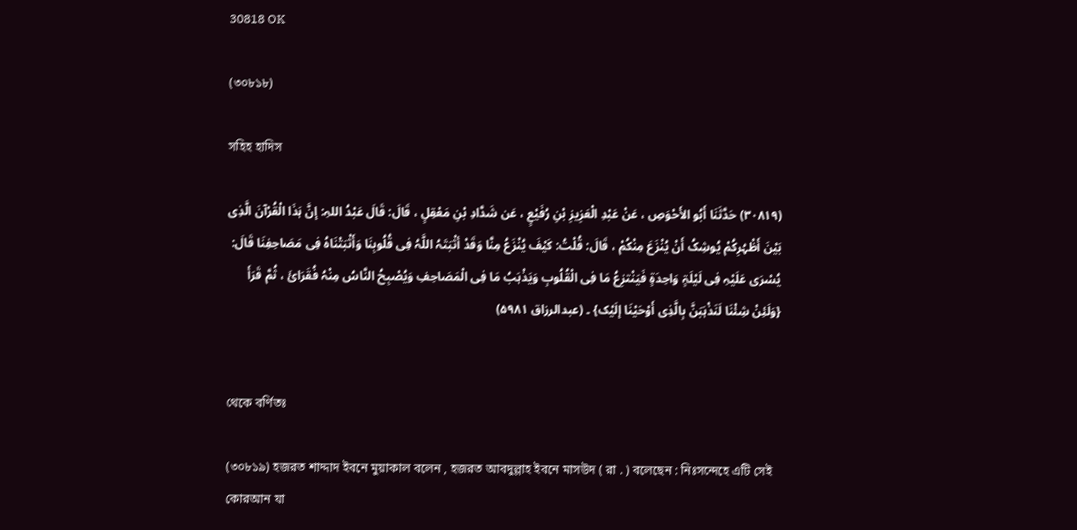30818 OK

(৩০৮১৮)

সহিহ হাদিস

(۳۰۸۱۹) حَدَّثَنَا أَبُو الأَحْوَصِ ، عَنْ عَبْدِ الْعَزِیزِ بْنِ رُفَیْعٍ ، عَن شَدَّادِ بْنِ مَعْقِلٍ ، قَالَ: قَالَ عَبْدُ اللہِ: إنَّ ہَذَا الْقُرْآنَ الَّذِی بَیْنَ أَظْہُرِکُمْ یُوشِکُ أَنْ یُنْزَعَ مِنْکُمْ ، قَالَ: قُلْتُ: کَیْفَ یُنْزَعُ مِنَّا وَقَدْ أثْبَتَہُ اللَّہُ فِی قُلُوبِنَا وَأَثْبَتْنَاہُ فِی مَصَاحِفِنَا قَالَ: یُسْرَی عَلَیْہِ فِی لَیْلَۃٍ وَاحِدَۃٍ فَیَنْتزِعُ مَا فِی الْقُلُوبِ وَیَذْہَبُ مَا فِی الْمَصَاحِفِ وَیُصْبِحُ النَّاسُ مِنْہُ فُقَرَائَ ، ثُمَّ قَرَأَ {وَلَئِنْ شِئْنَا لَنَذْہَبَنَّ بِالَّذِی أَوْحَیْنَا إلَیْک} ۔ (عبدالرزاق ۵۹۸۱)


থেকে বর্ণিতঃ

(৩০৮১৯) হজরত শাদ্দাদ ইবনে মুয়াকাল বলেন , হজরত আবদুল্লাহ ইবনে মাসউদ ( রা . ) বলেছেন : নিঃসন্দেহে এটি সেই কোরআন যা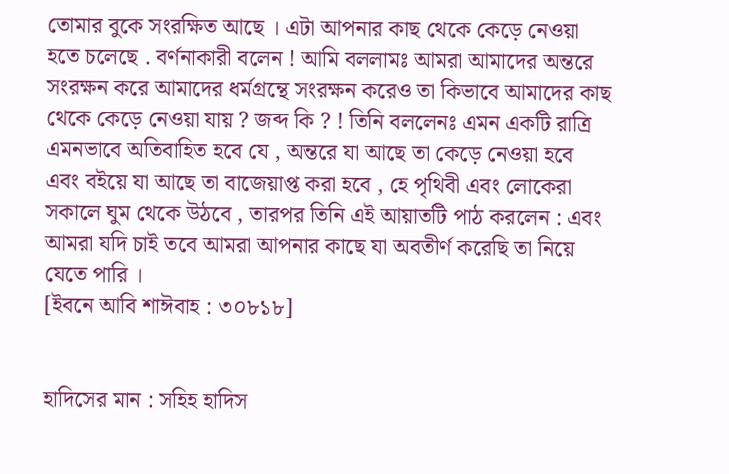তোমার বুকে সংরক্ষিত আছে । এটা আপনার কাছ থেকে কেড়ে নেওয়া হতে চলেছে . বর্ণনাকারী বলেন ! আমি বললামঃ আমরা আমাদের অন্তরে সংরক্ষন করে আমাদের ধর্মগ্রন্থে সংরক্ষন করেও তা কিভাবে আমাদের কাছ থেকে কেড়ে নেওয়া যায় ? জব্দ কি ? ! তিনি বললেনঃ এমন একটি রাত্রি এমনভাবে অতিবাহিত হবে যে , অন্তরে যা আছে তা কেড়ে নেওয়া হবে এবং বইয়ে যা আছে তা বাজেয়াপ্ত করা হবে , হে পৃথিবী এবং লোকেরা সকালে ঘুম থেকে উঠবে , তারপর তিনি এই আয়াতটি পাঠ করলেন : এবং আমরা যদি চাই তবে আমরা আপনার কাছে যা অবতীর্ণ করেছি তা নিয়ে যেতে পারি ।
[ইবনে আবি শাঈবাহ : ৩০৮১৮]


হাদিসের মান : সহিহ হাদিস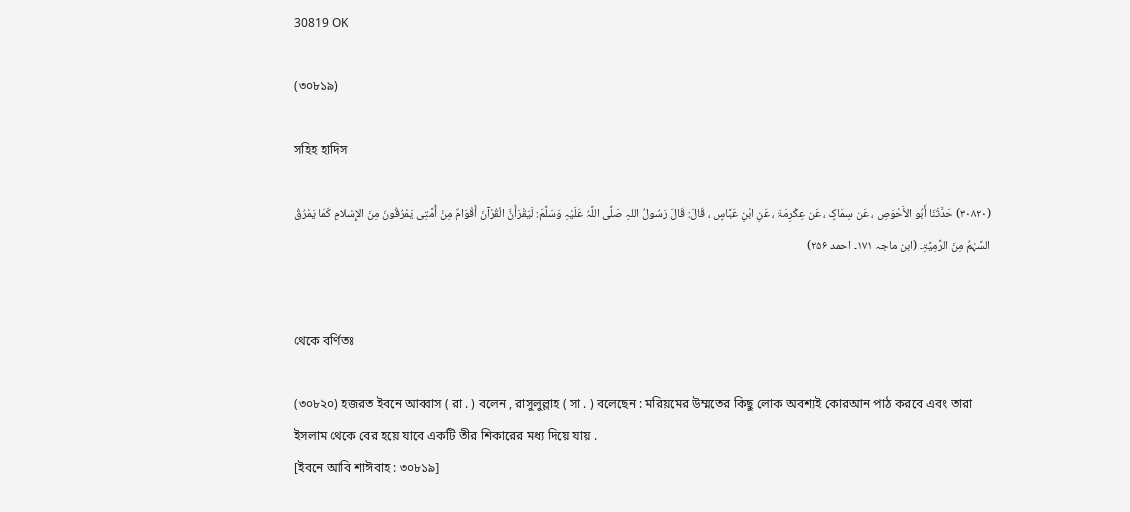30819 OK

(৩০৮১৯)

সহিহ হাদিস

(۳۰۸۲۰) حَدَّثَنَا أَبُو الأَحْوَصِ ، عَن سِمَاکٍ ، عَن عِکْرِمَۃَ ، عَنِ ابْنِ عَبَّاسٍ ، قَالَ: قَالَ رَسُولُ اللہِ صَلَّی اللَّہُ عَلَیْہِ وَسَلَّمَ: لَیَقْرَأَنَّ الْقُرْآنَ أَقْوَامٌ مِنْ أُمَّتِی یَمْرُقُونَ مِنَ الإِسْلامِ کَمَا یَمْرُقُ السَّہْمُ مِنَ الرَّمِیَّۃِ۔ (ابن ماجہ ۱۷۱۔ احمد ۲۵۶)


থেকে বর্ণিতঃ

(৩০৮২০) হজরত ইবনে আব্বাস ( রা . ) বলেন , রাসুলুল্লাহ ( সা . ) বলেছেন : মরিয়মের উম্মতের কিছু লোক অবশ্যই কোরআন পাঠ করবে এবং তারা ইসলাম থেকে বের হয়ে যাবে একটি তীর শিকারের মধ্য দিয়ে যায় .
[ইবনে আবি শাঈবাহ : ৩০৮১৯]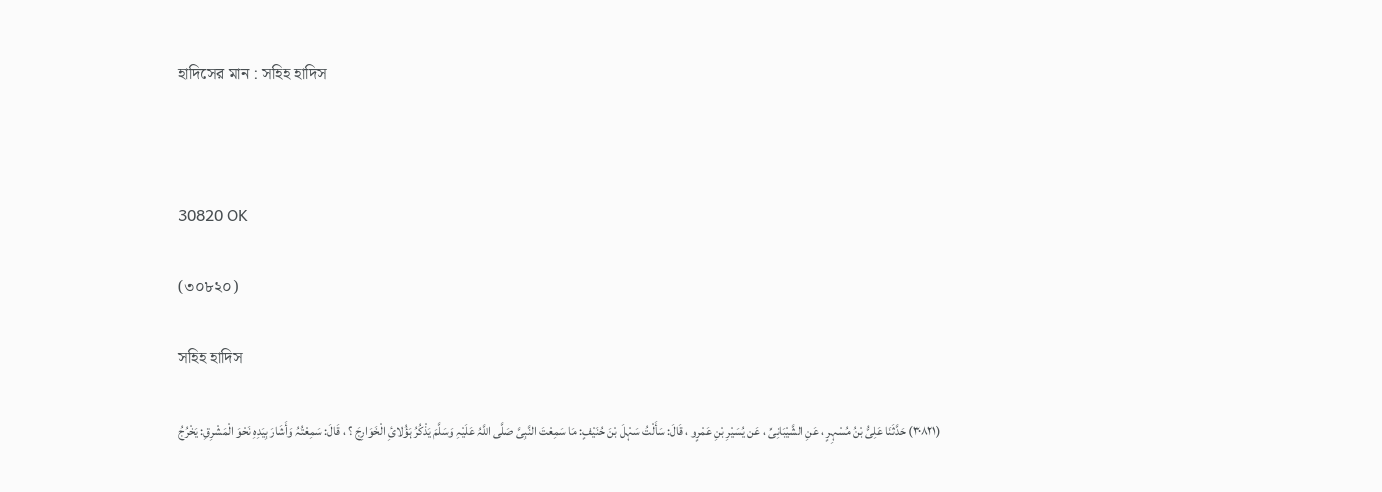হাদিসের মান : সহিহ হাদিস



30820 OK

(৩০৮২০)

সহিহ হাদিস

(۳۰۸۲۱) حَدَّثَنَا عَلِیُّ بْنُ مُسْہِرٍ ، عَنِ الشَّیْبَانِیِّ ، عَن یُسَیْرِ بْنِ عَمْرٍو ، قَالَ: سَأَلْتُ سَہْلَ بْنَ حُنَیْفٍ: مَا سَمِعْتَ النَّبِیَّ صَلَّی اللَّہُ عَلَیْہِ وَسَلَّمَ یَذْکُرُ ہَؤُلائِ الْخَوَارِجَ ؟ ، قَالَ: سَمِعْتُہُ وَأَشَارَ بِیَدِہِ نَحْوَ الْمَشْرِقِ: یَخْرُجُ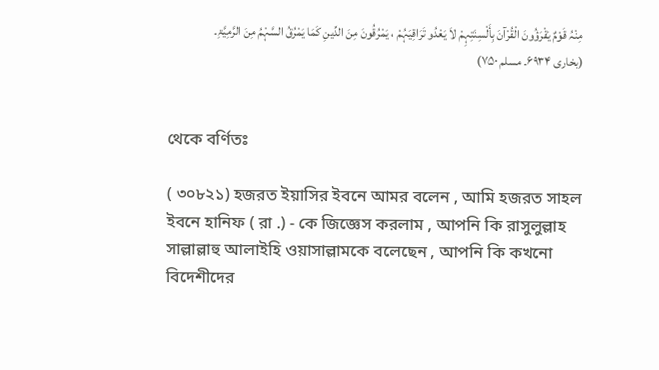مِنْہُ قَوْمٌ یَقْرَؤُونَ الْقُرْآنَ بِأَلْسِنَتِہِمْ لاَ یَعْدُو تَرَاقِیَہُمْ ، یَمْرُقُونَ مِنَ الدِّینِ کَمَا یَمْرُقُ السَّہْمُ مِنَ الرَّمِیَّۃِ۔ (بخاری ۶۹۳۴۔ مسلم ۷۵۰)


থেকে বর্ণিতঃ

( ৩০৮২১) হজরত ইয়াসির ইবনে আমর বলেন , আমি হজরত সাহল ইবনে হানিফ ( রা .) - কে জিজ্ঞেস করলাম , আপনি কি রাসুলুল্লাহ সাল্লাল্লাহু আলাইহি ওয়াসাল্লামকে বলেছেন , আপনি কি কখনো বিদেশীদের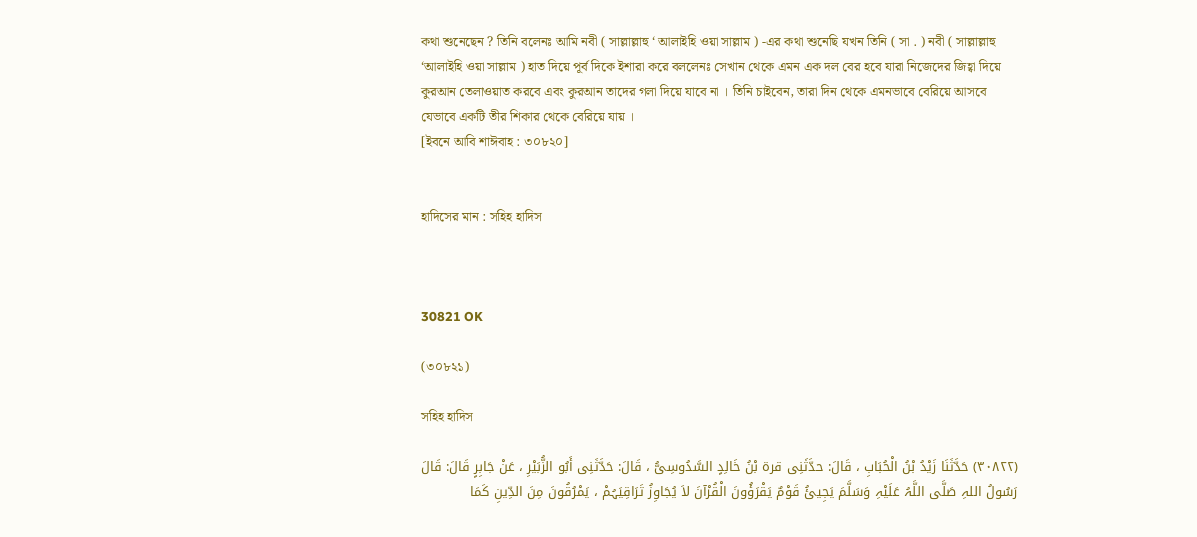কথা শুনেছেন ? তিনি বলেনঃ আমি নবী ( সাল্লাল্লাহু ‘ আলাইহি ওয়া সাল্লাম ) -এর কথা শুনেছি যখন তিনি ( সা . ) নবী ( সাল্লাল্লাহু ‘আলাইহি ওয়া সাল্লাম ) হাত দিয়ে পূর্ব দিকে ইশারা করে বললেনঃ সেখান থেকে এমন এক দল বের হবে যারা নিজেদের জিহ্বা দিয়ে কুরআন তেলাওয়াত করবে এবং কুরআন তাদের গলা দিয়ে যাবে না । তিনি চাইবেন, তারা দিন থেকে এমনভাবে বেরিয়ে আসবে যেভাবে একটি তীর শিকার থেকে বেরিয়ে যায় ।
[ইবনে আবি শাঈবাহ : ৩০৮২০]


হাদিসের মান : সহিহ হাদিস



30821 OK

(৩০৮২১)

সহিহ হাদিস

(۳۰۸۲۲) حَدَّثَنَا زَیْدُ بْنُ الْحُبَابِ ، قَالَ: حدَّثَنِی قرۃ بْنُ خَالِدٍ السَّدُوسِیُّ ، قَالَ: حَدَّثَنِی أَبُو الزُّبَیْرِ ، عَنْ جَابِرٍ قَالَ: قَالَ رَسُولُ اللہِ صَلَّی اللَّہُ عَلَیْہِ وَسَلَّمَ یَجِیئُ قَوْمٌ یَقْرَؤُونَ الْقُرْآنَ لاَ یُجَاوِزُ تَرَاقِیَہُمْ ، یَمْرُقُونَ مِنَ الدِّینِ کَمَا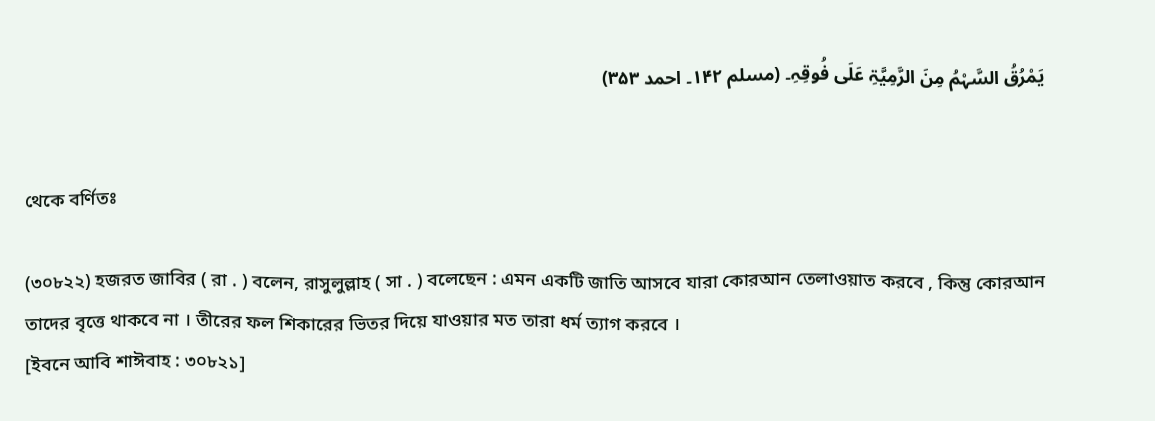یَمْرُقُ السَّہْمُ مِنَ الرَّمِیَّۃِ عَلَی فُوقِہِ۔ (مسلم ۱۴۲۔ احمد ۳۵۳)


থেকে বর্ণিতঃ

(৩০৮২২) হজরত জাবির ( রা . ) বলেন, রাসুলুল্লাহ ( সা . ) বলেছেন : এমন একটি জাতি আসবে যারা কোরআন তেলাওয়াত করবে , কিন্তু কোরআন তাদের বৃত্তে থাকবে না । তীরের ফল শিকারের ভিতর দিয়ে যাওয়ার মত তারা ধর্ম ত্যাগ করবে ।
[ইবনে আবি শাঈবাহ : ৩০৮২১]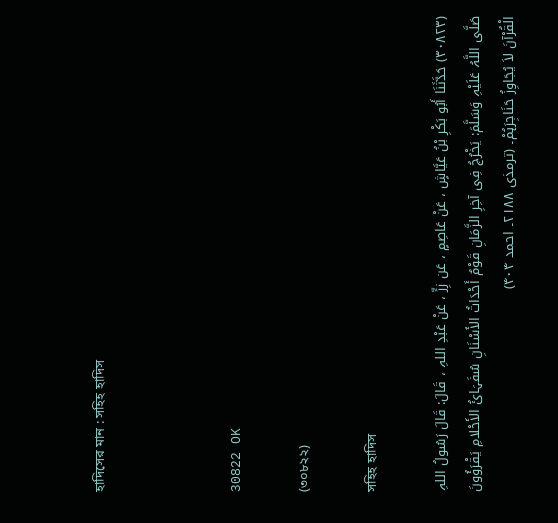হাদিসের মান : সহিহ হাদিস



30822 OK

(৩০৮২২)

সহিহ হাদিস

(۳۰۸۲۳) حَدَّثَنَا أَبُو بَکْرِ بْنُ عَیَّاشٍ ، عَنْ عَاصِمٍ ، عَن زِرٍّ ، عَنْ عَبْدِ اللہِ ، قَالَ: قَالَ رَسُولُ اللہِ صَلَّی اللَّہُ عَلَیْہِ وَسَلَّمَ: یَخْرُجُ فِی آخِرِ الزَّمَانِ قَوْمٌ أَحْدَاثُ الأَسْنَانِ سُفَہَائُ الأَحْلامِ یَقْرَؤُونَ الْقُرْآنَ لاَ یُجَاوِزُ حَنَاجِرَہُمْ۔ (ترمذی ۲۱۸۸۔ احمد ۴۰۴)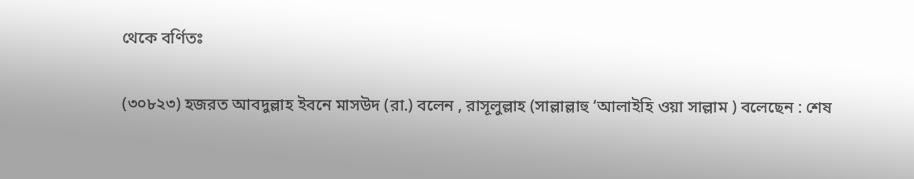থেকে বর্ণিতঃ

(৩০৮২৩) হজরত আবদুল্লাহ ইবনে মাসউদ (রা.) বলেন , রাসূলুল্লাহ (সাল্লাল্লাহু ‘আলাইহি ওয়া সাল্লাম ) বলেছেন : শেষ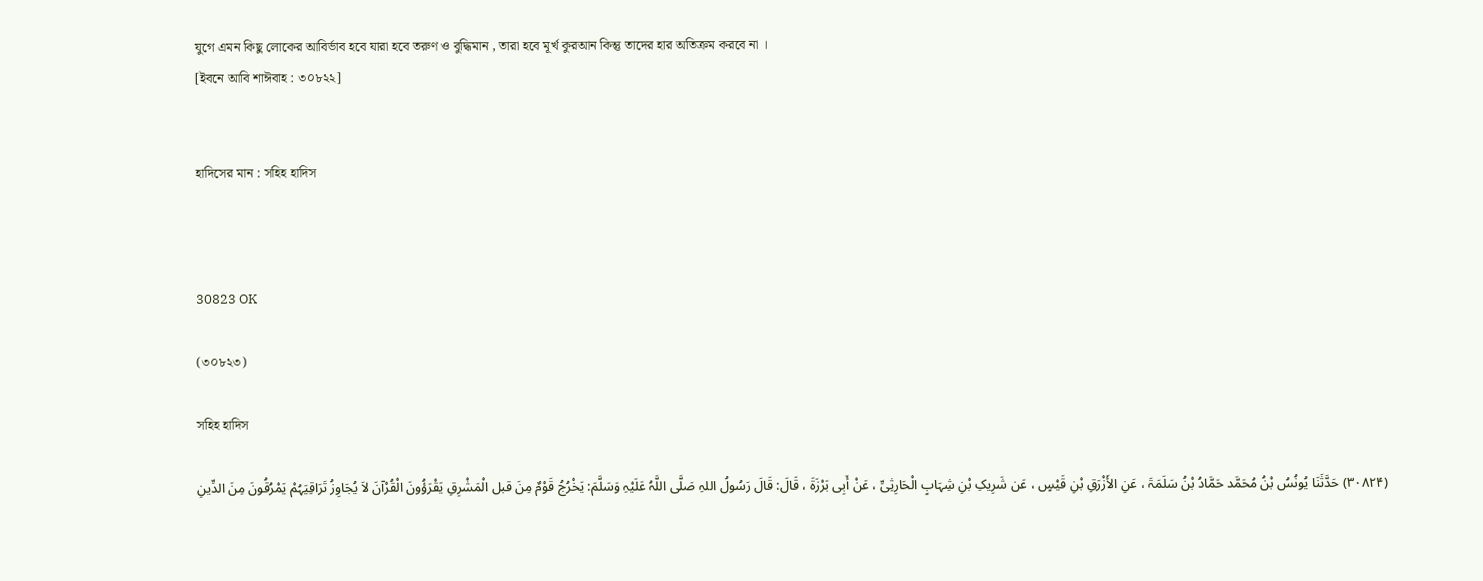যুগে এমন কিছু লোকের আবির্ভাব হবে যারা হবে তরুণ ও বুদ্ধিমান , তারা হবে মূর্খ কুরআন কিন্তু তাদের হার অতিক্রম করবে না ।
[ইবনে আবি শাঈবাহ : ৩০৮২২]


হাদিসের মান : সহিহ হাদিস



30823 OK

(৩০৮২৩)

সহিহ হাদিস

(۳۰۸۲۴) حَدَّثَنَا یُونُسُ بْنُ مُحَمَّد حَمَّادُ بْنُ سَلَمَۃَ ، عَنِ الأَزْرَقِ بْنِ قَیْسٍ ، عَن شَرِیکِ بْنِ شِہَابٍ الْحَارِثِیِّ ، عَنْ أَبِی بَرْزَۃَ ، قَالَ: قَالَ رَسُولُ اللہِ صَلَّی اللَّہُ عَلَیْہِ وَسَلَّمَ: یَخْرُجُ قَوْمٌ مِنَ قبل الْمَشْرِقِ یَقْرَؤُونَ الْقُرْآنَ لاَ یُجَاوِزُ تَرَاقِیَہُمْ یَمْرُقُونَ مِنَ الدِّینِ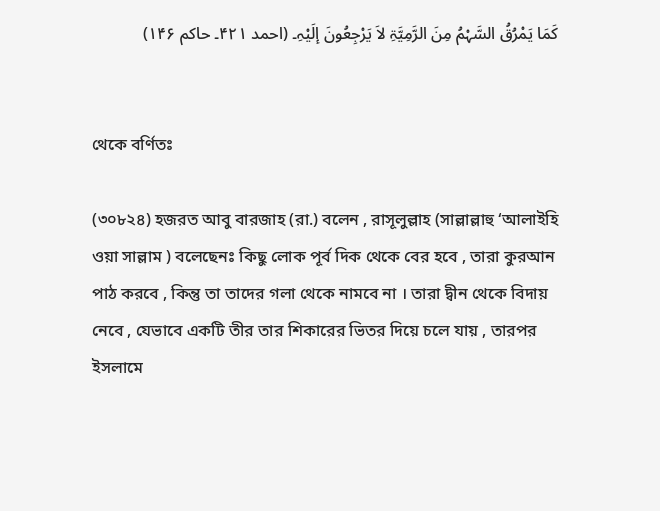کَمَا یَمْرُقُ السَّہْمُ مِنَ الرَّمِیَّۃِ لاَ یَرْجِعُونَ إلَیْہِ۔ (احمد ۴۲۱۔ حاکم ۱۴۶)


থেকে বর্ণিতঃ

(৩০৮২৪) হজরত আবু বারজাহ (রা.) বলেন , রাসূলুল্লাহ (সাল্লাল্লাহু ‘আলাইহি ওয়া সাল্লাম ) বলেছেনঃ কিছু লোক পূর্ব দিক থেকে বের হবে , তারা কুরআন পাঠ করবে , কিন্তু তা তাদের গলা থেকে নামবে না । তারা দ্বীন থেকে বিদায় নেবে , যেভাবে একটি তীর তার শিকারের ভিতর দিয়ে চলে যায় , তারপর ইসলামে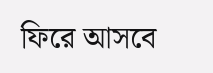ফিরে আসবে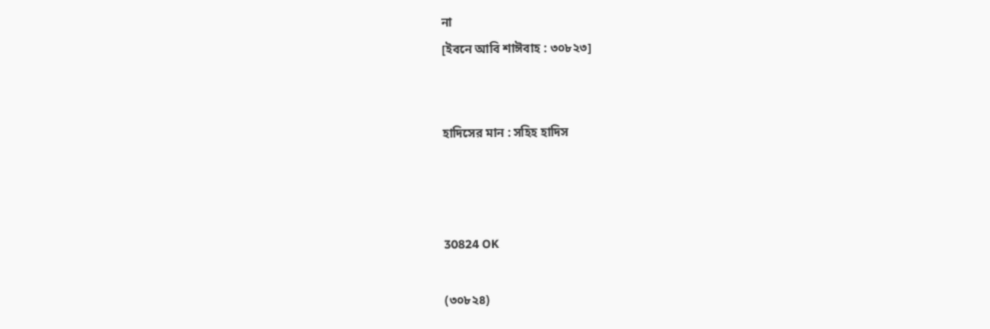না
[ইবনে আবি শাঈবাহ : ৩০৮২৩]


হাদিসের মান : সহিহ হাদিস



30824 OK

(৩০৮২৪)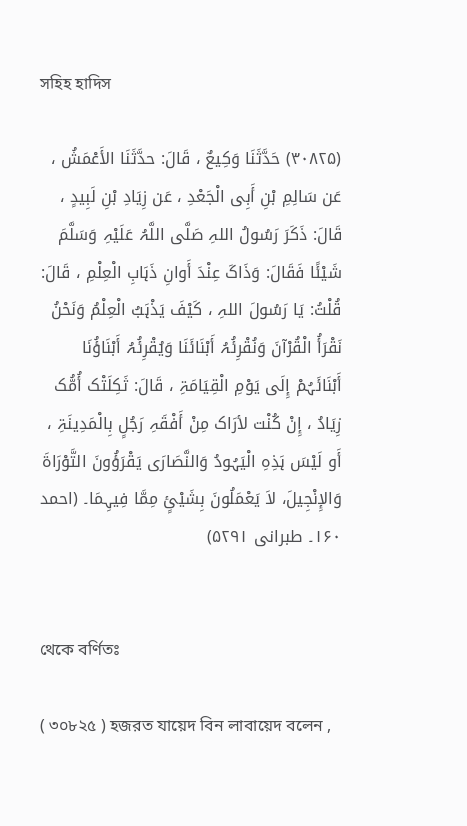সহিহ হাদিস

(۳۰۸۲۵) حَدَّثَنَا وَکِیعٌ ، قَالَ: حدَّثَنَا الأَعْمَشُ ، عَن سَالِمِ بْنِ أَبِی الْجَعْدِ ، عَن زِیَادِ بْنِ لَبِیدٍ ، قَالَ: ذَکَرَ رَسُولُ اللہِ صَلَّی اللَّہُ عَلَیْہِ وَسَلَّمَ شَیْئًا فَقَالَ: وَذَاکَ عِنْدَ أَوانِ ذَہَابِ الْعِلْمِ ، قَالَ: قُلْتُ: یَا رَسُولَ اللہِ ، کَیْفَ یَذْہَبُ الْعِلْمُ وَنَحْنُ نَقْرَأُ الْقُرْآنَ وَنُقْرِئُہُ أَبْنَائَنَا وَیُقْرِئُہُ أَبْنَاؤُنَا أَبْنَائَہُمْ إِلَی یَوْمِ الْقِیَامَۃِ ، قَالَ: ثَکِلَتْک أُمُّک زِیَادُ ، إِنْ کُنْت لأرَاک مِنْ أَفْقَہِ رَجُلٍ بِالْمَدِینَۃِ ، أَو لَیْسَ ہَذِہِ الْیَہُودُ وَالنَّصَارَی یَقْرَؤُونَ التَّوْرَاۃَ وَالإِنْجِیلَ، لاَ یَعْمَلُونَ بِشَیْئٍ مِمَّا فِیہِمَا۔ (احمد ۱۶۰۔ طبرانی ۵۲۹۱)


থেকে বর্ণিতঃ

( ৩০৮২৫ ) হজরত যায়েদ বিন লাবায়েদ বলেন ,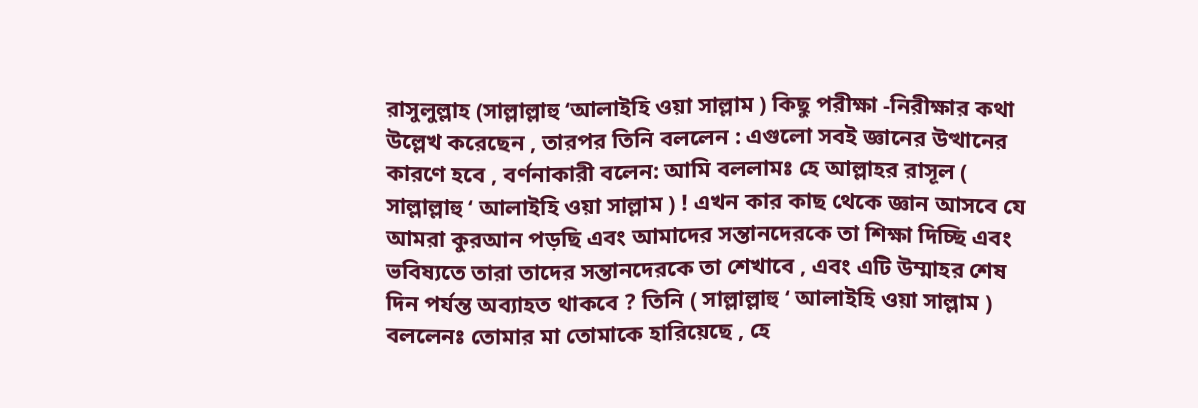রাসুলুল্লাহ (সাল্লাল্লাহু ‘আলাইহি ওয়া সাল্লাম ) কিছু পরীক্ষা -নিরীক্ষার কথা উল্লেখ করেছেন , তারপর তিনি বললেন : এগুলো সবই জ্ঞানের উত্থানের কারণে হবে , বর্ণনাকারী বলেন: আমি বললামঃ হে আল্লাহর রাসূল ( সাল্লাল্লাহু ‘ আলাইহি ওয়া সাল্লাম ) ! এখন কার কাছ থেকে জ্ঞান আসবে যে আমরা কুরআন পড়ছি এবং আমাদের সন্তানদেরকে তা শিক্ষা দিচ্ছি এবং ভবিষ্যতে তারা তাদের সন্তানদেরকে তা শেখাবে , এবং এটি উম্মাহর শেষ দিন পর্যন্ত অব্যাহত থাকবে ? তিনি ( সাল্লাল্লাহু ‘ আলাইহি ওয়া সাল্লাম ) বললেনঃ তোমার মা তোমাকে হারিয়েছে , হে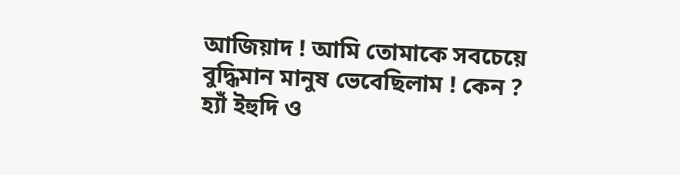আজিয়াদ ! আমি তোমাকে সবচেয়ে বুদ্ধিমান মানুষ ভেবেছিলাম ! কেন ? হ্যাঁ ইহুদি ও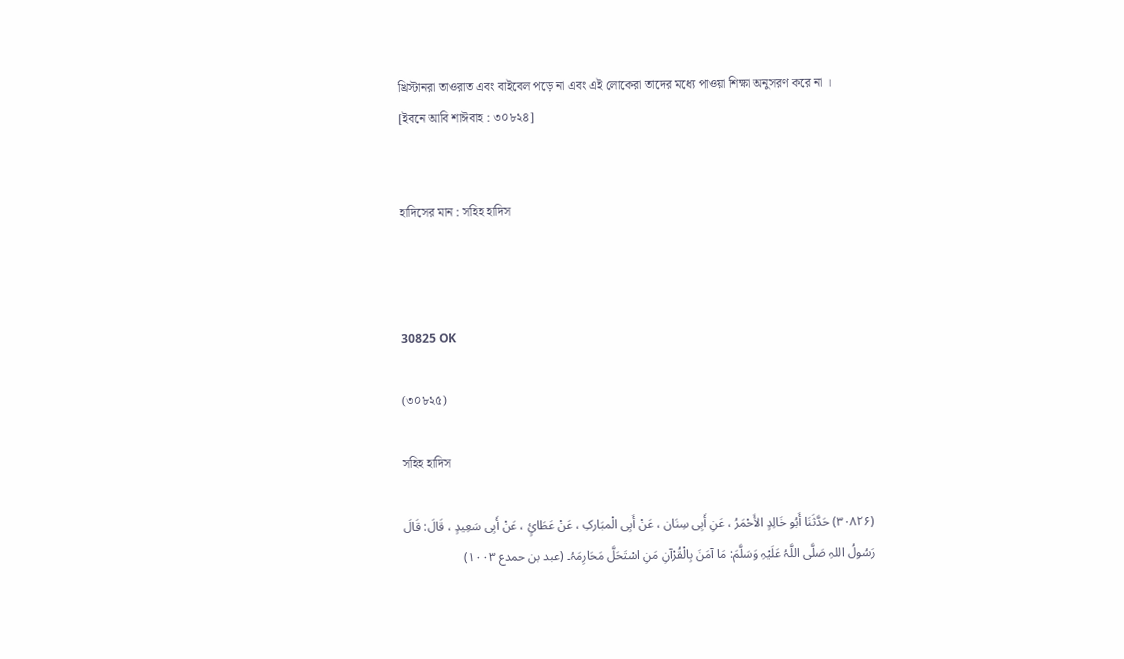খ্রিস্টানরা তাওরাত এবং বাইবেল পড়ে না এবং এই লোকেরা তাদের মধ্যে পাওয়া শিক্ষা অনুসরণ করে না ।
[ইবনে আবি শাঈবাহ : ৩০৮২৪]


হাদিসের মান : সহিহ হাদিস



30825 OK

(৩০৮২৫)

সহিহ হাদিস

(۳۰۸۲۶) حَدَّثَنَا أَبُو خَالِدٍ الأَحْمَرُ ، عَنِ أَبِی سِنَان ، عَنْ أَبِی الْمبَارکِ ، عَنْ عَطَائٍ ، عَنْ أَبِی سَعِیدٍ ، قَالَ: قَالَ رَسُولُ اللہِ صَلَّی اللَّہُ عَلَیْہِ وَسَلَّمَ: مَا آمَنَ بِالْقُرْآنِ مَنِ اسْتَحَلَّ مَحَارِمَہُ۔ (عبد بن حمدع ۱۰۰۳)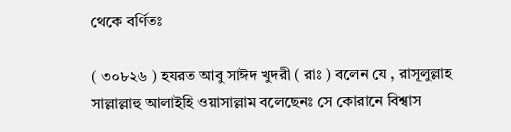থেকে বর্ণিতঃ

( ৩০৮২৬ ) হযরত আবু সাঈদ খুদরী ( রাঃ ) বলেন যে , রাসূলুল্লাহ সাল্লাল্লাহু আলাইহি ওয়াসাল্লাম বলেছেনঃ সে কোরানে বিশ্বাস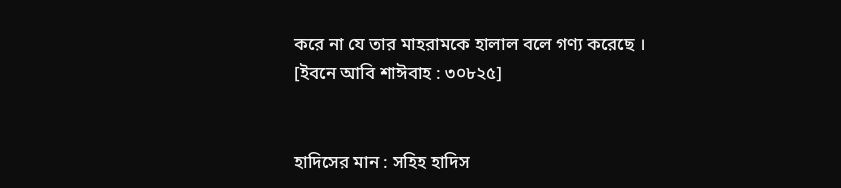করে না যে তার মাহরামকে হালাল বলে গণ্য করেছে ।
[ইবনে আবি শাঈবাহ : ৩০৮২৫]


হাদিসের মান : সহিহ হাদিস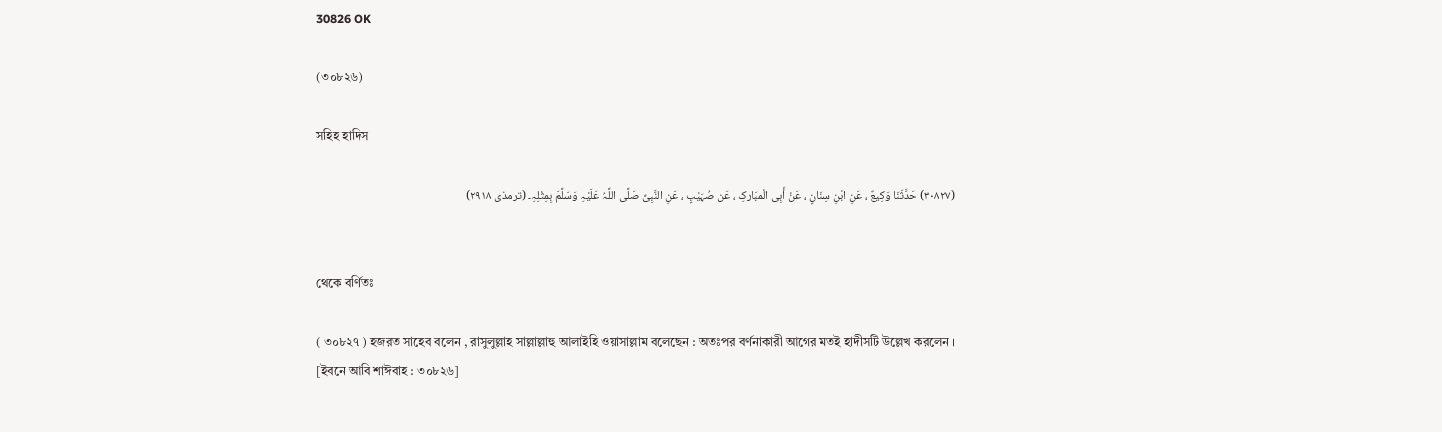30826 OK

(৩০৮২৬)

সহিহ হাদিস

(۳۰۸۲۷) حَدَّثَنَا وَکِیعٌ ، عَنِ ابْنِ سِنَانٍ ، عَنْ أَبِی الْمبَارکِ ، عَن صُہَیْبٍ ، عَنِ النَّبِیِّ صَلَّی اللَّہُ عَلَیْہِ وَسَلَّمَ بِمِثْلِہِ۔ (ترمذی ۲۹۱۸)


থেকে বর্ণিতঃ

( ৩০৮২৭ ) হজরত সাহেব বলেন , রাসুলুল্লাহ সাল্লাল্লাহু আলাইহি ওয়াসাল্লাম বলেছেন : অতঃপর বর্ণনাকারী আগের মতই হাদীসটি উল্লেখ করলেন ।
[ইবনে আবি শাঈবাহ : ৩০৮২৬]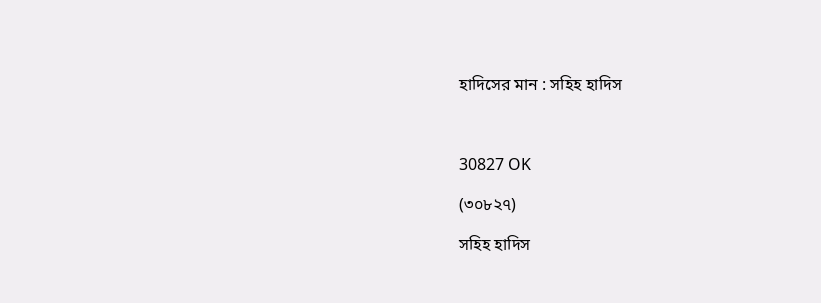হাদিসের মান : সহিহ হাদিস



30827 OK

(৩০৮২৭)

সহিহ হাদিস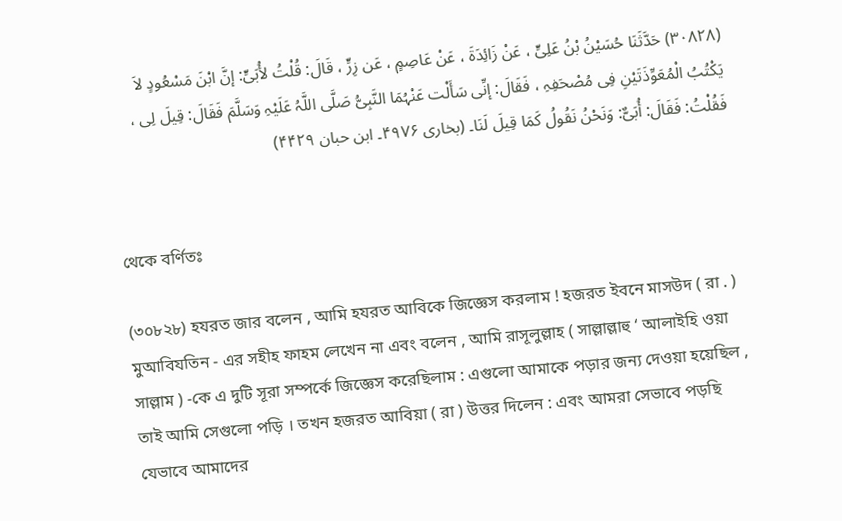(۳۰۸۲۸) حَدَّثَنَا حُسَیْنُ بْنُ عَلِیٍّ ، عَنْ زَائِدَۃَ ، عَنْ عَاصِمٍ ، عَن زِرٍّ ، قَالَ: قُلْتُ لأُبَیٍّ: إنَّ ابْنَ مَسْعُودٍ لاَ یَکْتُبُ الْمُعَوِّذَتَیْنِ فِی مُصْحَفِہِ ، فَقَالَ: إنِّی سَأَلْت عَنْہُمَا النَّبِیُّ صَلَّی اللَّہُ عَلَیْہِ وَسَلَّمَ فَقَالَ: قِیلَ لِی ، فَقُلْتُ: فَقَالَ: أُبَیٌّ: وَنَحْنُ نَقُولُ کَمَا قِیلَ لَنَا۔ (بخاری ۴۹۷۶۔ ابن حبان ۴۴۲۹)


থেকে বর্ণিতঃ

(৩০৮২৮) হযরত জার বলেন , আমি হযরত আবিকে জিজ্ঞেস করলাম ! হজরত ইবনে মাসউদ ( রা . ) মুআবিযতিন - এর সহীহ ফাহম লেখেন না এবং বলেন , আমি রাসূলুল্লাহ ( সাল্লাল্লাহু ‘ আলাইহি ওয়া সাল্লাম ) -কে এ দুটি সূরা সম্পর্কে জিজ্ঞেস করেছিলাম : এগুলো আমাকে পড়ার জন্য দেওয়া হয়েছিল , তাই আমি সেগুলো পড়ি । তখন হজরত আবিয়া ( রা ) উত্তর দিলেন : এবং আমরা সেভাবে পড়ছি যেভাবে আমাদের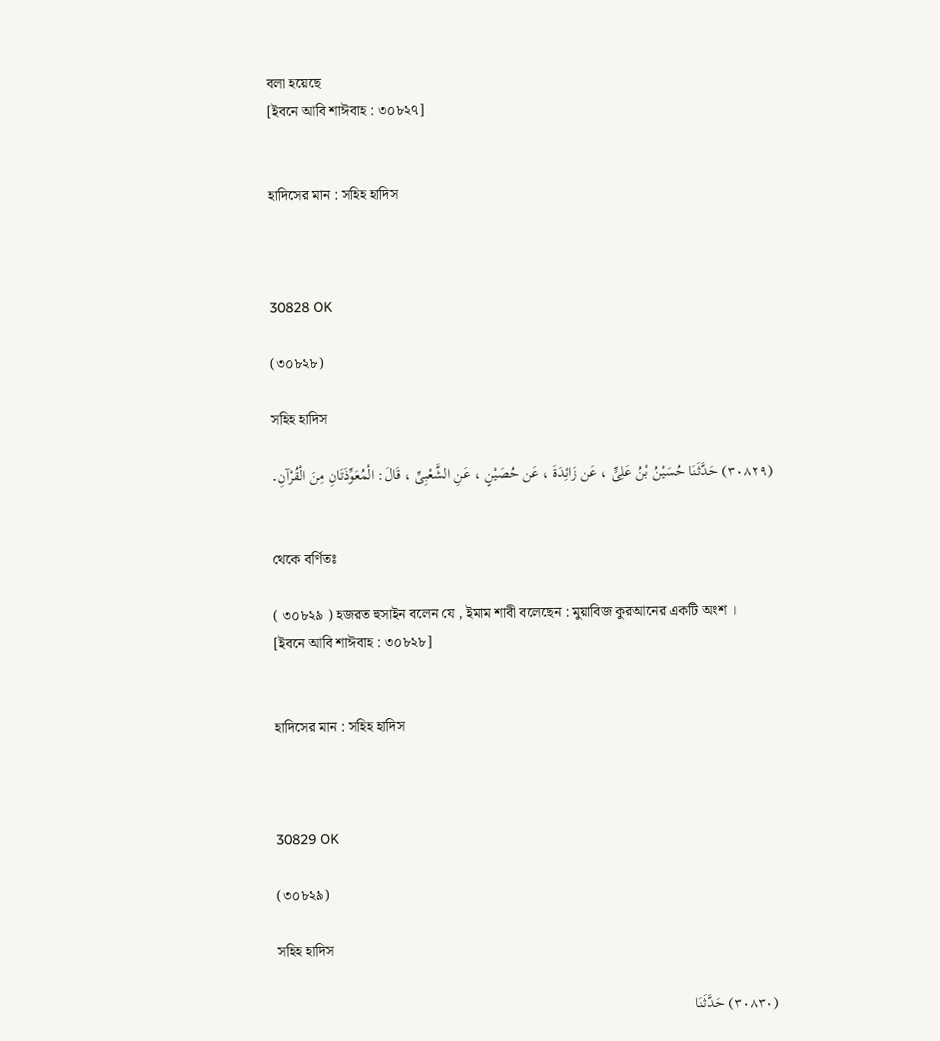বলা হয়েছে
[ইবনে আবি শাঈবাহ : ৩০৮২৭]


হাদিসের মান : সহিহ হাদিস



30828 OK

(৩০৮২৮)

সহিহ হাদিস

(۳۰۸۲۹) حَدَّثَنَا حُسَیْنُ بْنُ عَلِیٍّ ، عَن زَائِدَۃَ ، عَن حُصَیْنٍ ، عَنِ الشَّعْبِیِّ ، قَالَ: الْمُعَوِّذَتَانِ مِنَ الْقُرْآنِ۔


থেকে বর্ণিতঃ

( ৩০৮২৯ ) হজরত হুসাইন বলেন যে , ইমাম শাবী বলেছেন : মুয়াবিজ কুরআনের একটি অংশ ।
[ইবনে আবি শাঈবাহ : ৩০৮২৮]


হাদিসের মান : সহিহ হাদিস



30829 OK

(৩০৮২৯)

সহিহ হাদিস

(۳۰۸۳۰) حَدَّثَنَا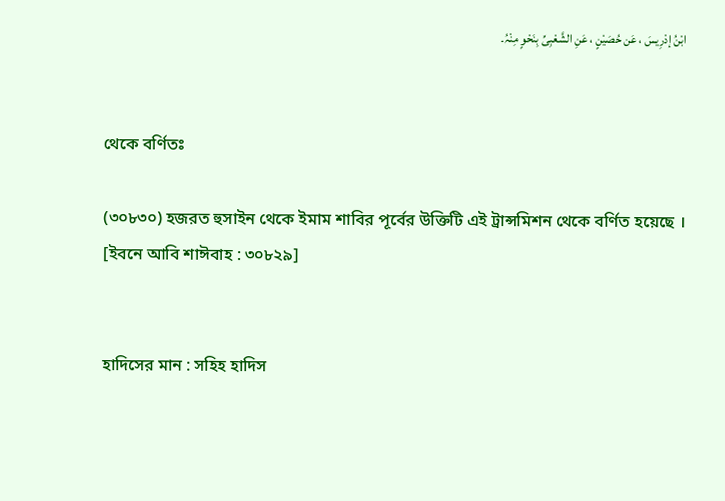ابْنُ إدْرِیسَ ، عَن حُصَیْنٍ ، عَنِ الشَّعْبِیِّ بِنَحْوٍ مِنْہُ۔


থেকে বর্ণিতঃ

(৩০৮৩০) হজরত হুসাইন থেকে ইমাম শাবির পূর্বের উক্তিটি এই ট্রান্সমিশন থেকে বর্ণিত হয়েছে ।
[ইবনে আবি শাঈবাহ : ৩০৮২৯]


হাদিসের মান : সহিহ হাদিস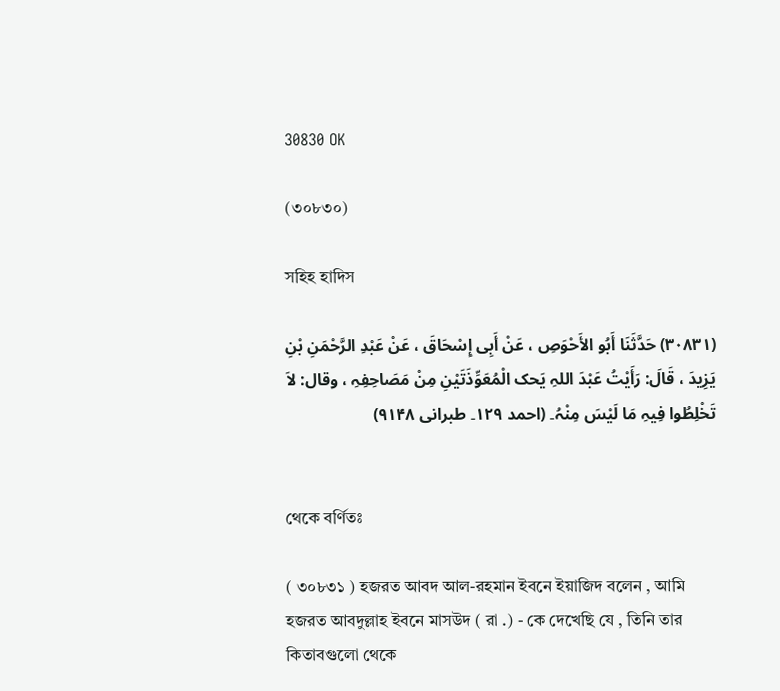30830 OK

(৩০৮৩০)

সহিহ হাদিস

(۳۰۸۳۱) حَدَّثَنَا أَبُو الأَحْوَصِ ، عَنْ أَبِی إِسْحَاقَ ، عَنْ عَبْدِ الرَّحْمَنِ بْنِ یَزِیدَ ، قَالَ: رَأَیْتُ عَبْدَ اللہِ یَحک الْمُعَوِّذَتَیْنِ مِنْ مَصَاحِفِہِ ، وقال: لاَ تَخْلِطُوا فِیہِ مَا لَیْسَ مِنْہُ۔ (احمد ۱۲۹۔ طبرانی ۹۱۴۸)


থেকে বর্ণিতঃ

( ৩০৮৩১ ) হজরত আবদ আল-রহমান ইবনে ইয়াজিদ বলেন , আমি হজরত আবদুল্লাহ ইবনে মাসউদ ( রা .) - কে দেখেছি যে , তিনি তার কিতাবগুলো থেকে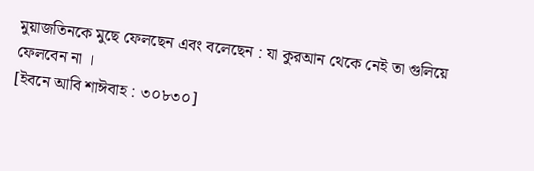মুয়াজতিনকে মুছে ফেলছেন এবং বলেছেন : যা কুরআন থেকে নেই তা গুলিয়ে ফেলবেন না ।
[ইবনে আবি শাঈবাহ : ৩০৮৩০]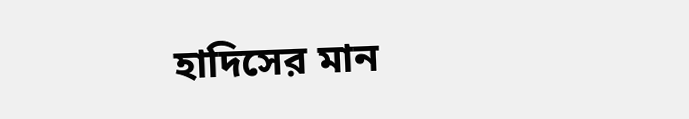হাদিসের মান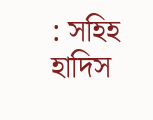: সহিহ হাদিস